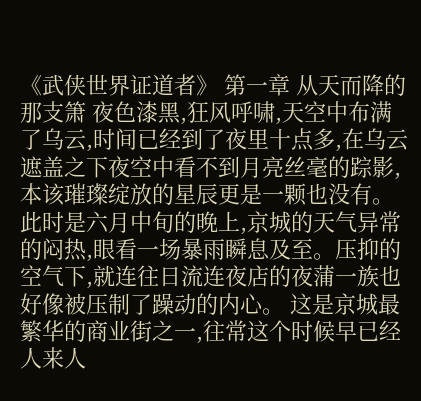《武侠世界证道者》 第一章 从天而降的那支箫 夜色漆黑,狂风呼啸,天空中布满了乌云,时间已经到了夜里十点多,在乌云遮盖之下夜空中看不到月亮丝毫的踪影,本该璀璨绽放的星辰更是一颗也没有。 此时是六月中旬的晚上,京城的天气异常的闷热,眼看一场暴雨瞬息及至。压抑的空气下,就连往日流连夜店的夜蒲一族也好像被压制了躁动的内心。 这是京城最繁华的商业街之一,往常这个时候早已经人来人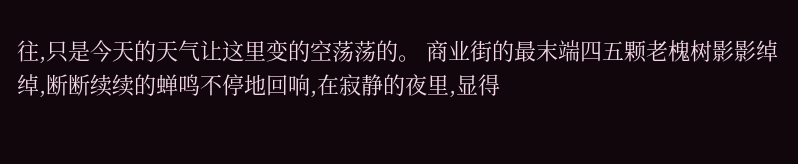往,只是今天的天气让这里变的空荡荡的。 商业街的最末端四五颗老槐树影影绰绰,断断续续的蝉鸣不停地回响,在寂静的夜里,显得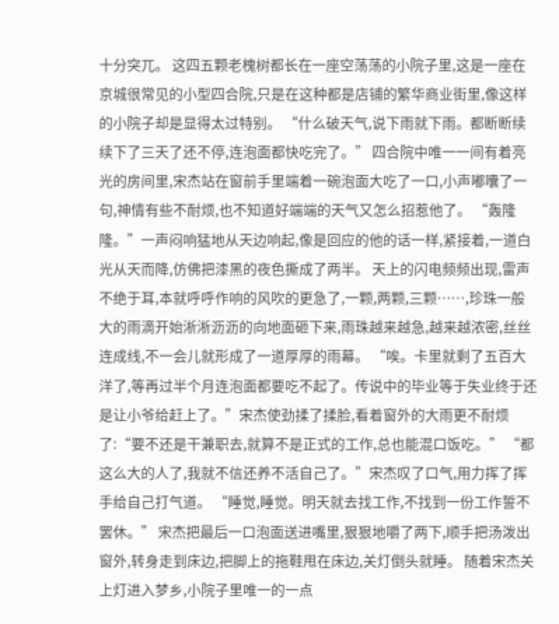十分突兀。 这四五颗老槐树都长在一座空荡荡的小院子里,这是一座在京城很常见的小型四合院,只是在这种都是店铺的繁华商业街里,像这样的小院子却是显得太过特别。 “什么破天气,说下雨就下雨。都断断续续下了三天了还不停,连泡面都快吃完了。” 四合院中唯一一间有着亮光的房间里,宋杰站在窗前手里端着一碗泡面大吃了一口,小声嘟囔了一句,神情有些不耐烦,也不知道好端端的天气又怎么招惹他了。 “轰隆隆。”一声闷响猛地从天边响起,像是回应的他的话一样,紧接着,一道白光从天而降,仿佛把漆黑的夜色撕成了两半。 天上的闪电频频出现,雷声不绝于耳,本就呼呼作响的风吹的更急了,一颗,两颗,三颗……,珍珠一般大的雨滴开始淅淅沥沥的向地面砸下来,雨珠越来越急,越来越浓密,丝丝连成线,不一会儿就形成了一道厚厚的雨幕。 “唉。卡里就剩了五百大洋了,等再过半个月连泡面都要吃不起了。传说中的毕业等于失业终于还是让小爷给赶上了。”宋杰使劲揉了揉脸,看着窗外的大雨更不耐烦了:“要不还是干兼职去,就算不是正式的工作,总也能混口饭吃。” “都这么大的人了,我就不信还养不活自己了。”宋杰叹了口气,用力挥了挥手给自己打气道。 “睡觉,睡觉。明天就去找工作,不找到一份工作誓不罢休。” 宋杰把最后一口泡面送进嘴里,狠狠地嚼了两下,顺手把汤泼出窗外,转身走到床边,把脚上的拖鞋甩在床边,关灯倒头就睡。 随着宋杰关上灯进入梦乡,小院子里唯一的一点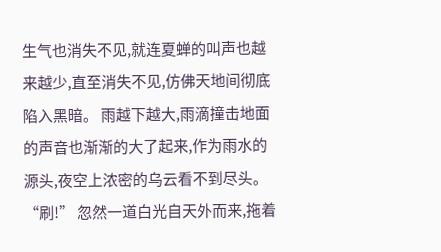生气也消失不见,就连夏蝉的叫声也越来越少,直至消失不见,仿佛天地间彻底陷入黑暗。 雨越下越大,雨滴撞击地面的声音也渐渐的大了起来,作为雨水的源头,夜空上浓密的乌云看不到尽头。 “刷!” 忽然一道白光自天外而来,拖着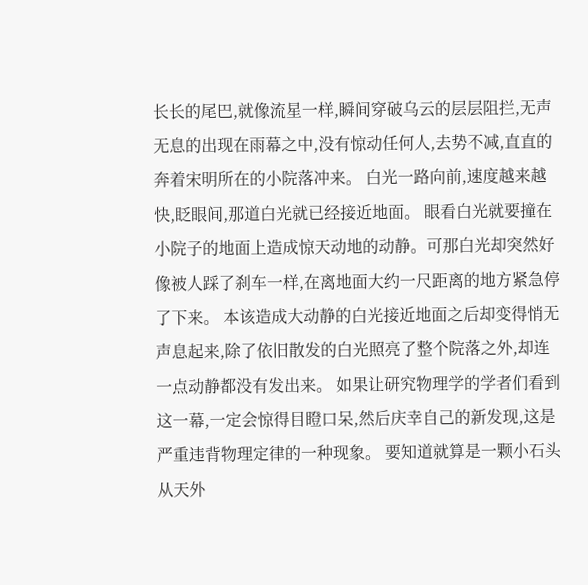长长的尾巴,就像流星一样,瞬间穿破乌云的层层阻拦,无声无息的出现在雨幕之中,没有惊动任何人,去势不减,直直的奔着宋明所在的小院落冲来。 白光一路向前,速度越来越快,眨眼间,那道白光就已经接近地面。 眼看白光就要撞在小院子的地面上造成惊天动地的动静。可那白光却突然好像被人踩了刹车一样,在离地面大约一尺距离的地方紧急停了下来。 本该造成大动静的白光接近地面之后却变得悄无声息起来,除了依旧散发的白光照亮了整个院落之外,却连一点动静都没有发出来。 如果让研究物理学的学者们看到这一幕,一定会惊得目瞪口呆,然后庆幸自己的新发现,这是严重违背物理定律的一种现象。 要知道就算是一颗小石头从天外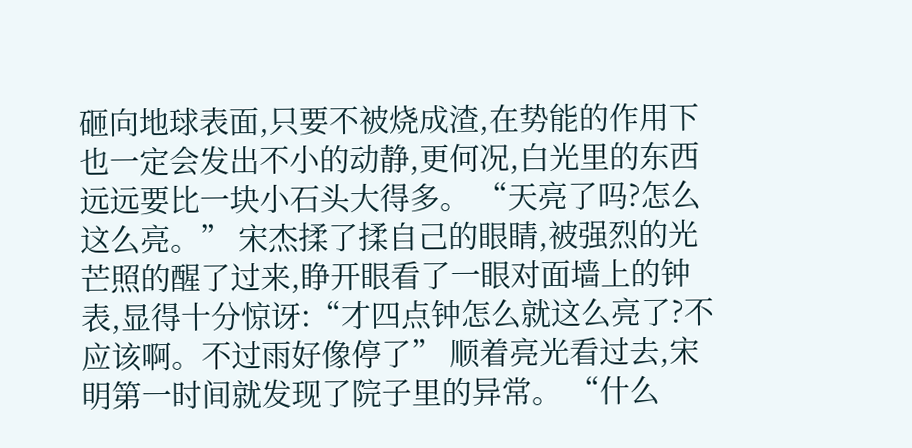砸向地球表面,只要不被烧成渣,在势能的作用下也一定会发出不小的动静,更何况,白光里的东西远远要比一块小石头大得多。 “天亮了吗?怎么这么亮。” 宋杰揉了揉自己的眼睛,被强烈的光芒照的醒了过来,睁开眼看了一眼对面墙上的钟表,显得十分惊讶:“才四点钟怎么就这么亮了?不应该啊。不过雨好像停了” 顺着亮光看过去,宋明第一时间就发现了院子里的异常。 “什么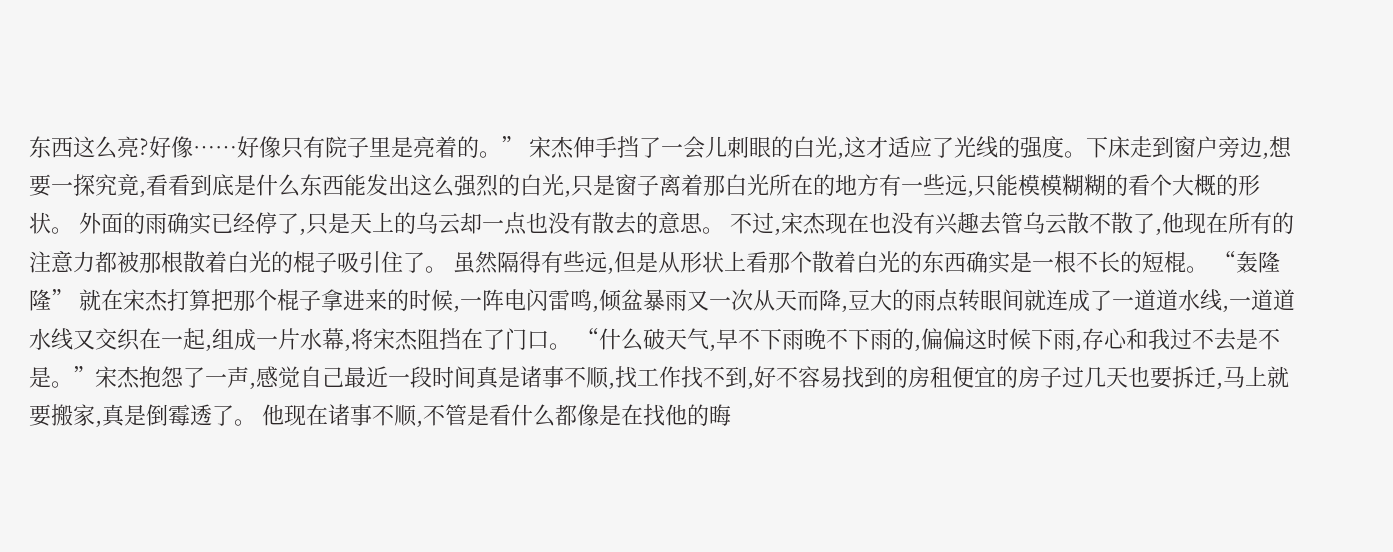东西这么亮?好像……好像只有院子里是亮着的。” 宋杰伸手挡了一会儿刺眼的白光,这才适应了光线的强度。下床走到窗户旁边,想要一探究竟,看看到底是什么东西能发出这么强烈的白光,只是窗子离着那白光所在的地方有一些远,只能模模糊糊的看个大概的形状。 外面的雨确实已经停了,只是天上的乌云却一点也没有散去的意思。 不过,宋杰现在也没有兴趣去管乌云散不散了,他现在所有的注意力都被那根散着白光的棍子吸引住了。 虽然隔得有些远,但是从形状上看那个散着白光的东西确实是一根不长的短棍。 “轰隆隆” 就在宋杰打算把那个棍子拿进来的时候,一阵电闪雷鸣,倾盆暴雨又一次从天而降,豆大的雨点转眼间就连成了一道道水线,一道道水线又交织在一起,组成一片水幕,将宋杰阻挡在了门口。 “什么破天气,早不下雨晚不下雨的,偏偏这时候下雨,存心和我过不去是不是。”宋杰抱怨了一声,感觉自己最近一段时间真是诸事不顺,找工作找不到,好不容易找到的房租便宜的房子过几天也要拆迁,马上就要搬家,真是倒霉透了。 他现在诸事不顺,不管是看什么都像是在找他的晦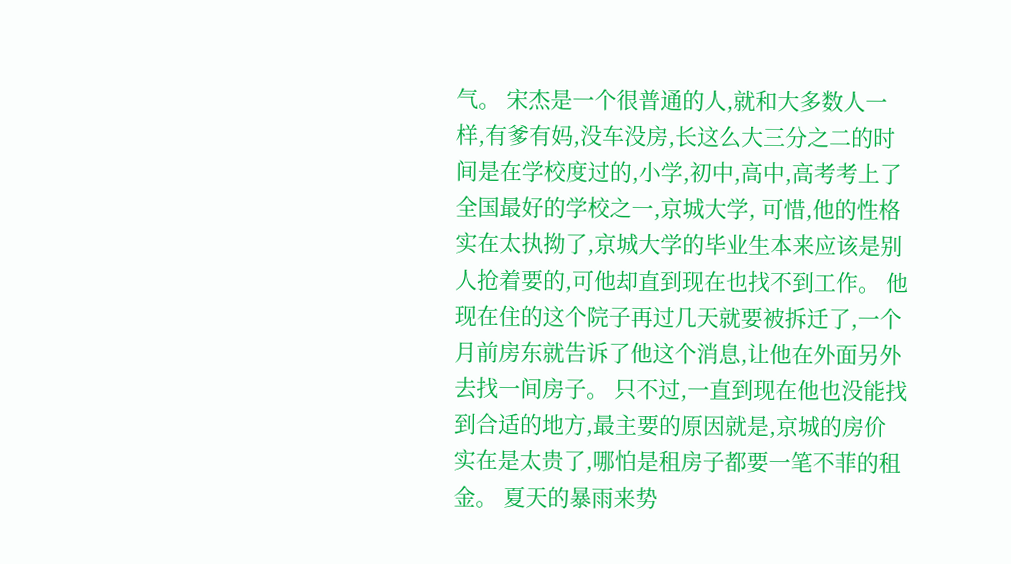气。 宋杰是一个很普通的人,就和大多数人一样,有爹有妈,没车没房,长这么大三分之二的时间是在学校度过的,小学,初中,高中,高考考上了全国最好的学校之一,京城大学, 可惜,他的性格实在太执拗了,京城大学的毕业生本来应该是别人抢着要的,可他却直到现在也找不到工作。 他现在住的这个院子再过几天就要被拆迁了,一个月前房东就告诉了他这个消息,让他在外面另外去找一间房子。 只不过,一直到现在他也没能找到合适的地方,最主要的原因就是,京城的房价实在是太贵了,哪怕是租房子都要一笔不菲的租金。 夏天的暴雨来势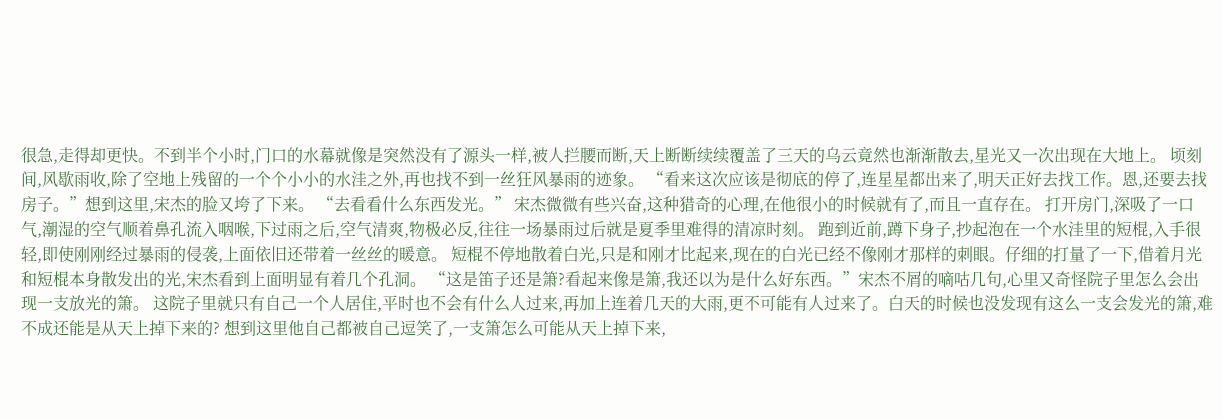很急,走得却更快。不到半个小时,门口的水幕就像是突然没有了源头一样,被人拦腰而断,天上断断续续覆盖了三天的乌云竟然也渐渐散去,星光又一次出现在大地上。 顷刻间,风歇雨收,除了空地上残留的一个个小小的水洼之外,再也找不到一丝狂风暴雨的迹象。 “看来这次应该是彻底的停了,连星星都出来了,明天正好去找工作。恩,还要去找房子。”想到这里,宋杰的脸又垮了下来。 “去看看什么东西发光。” 宋杰微微有些兴奋,这种猎奇的心理,在他很小的时候就有了,而且一直存在。 打开房门,深吸了一口气,潮湿的空气顺着鼻孔流入咽喉,下过雨之后,空气清爽,物极必反,往往一场暴雨过后就是夏季里难得的清凉时刻。 跑到近前,蹲下身子,抄起泡在一个水洼里的短棍,入手很轻,即使刚刚经过暴雨的侵袭,上面依旧还带着一丝丝的暖意。 短棍不停地散着白光,只是和刚才比起来,现在的白光已经不像刚才那样的刺眼。仔细的打量了一下,借着月光和短棍本身散发出的光,宋杰看到上面明显有着几个孔洞。 “这是笛子还是箫?看起来像是箫,我还以为是什么好东西。”宋杰不屑的嘀咕几句,心里又奇怪院子里怎么会出现一支放光的箫。 这院子里就只有自己一个人居住,平时也不会有什么人过来,再加上连着几天的大雨,更不可能有人过来了。白天的时候也没发现有这么一支会发光的箫,难不成还能是从天上掉下来的? 想到这里他自己都被自己逗笑了,一支箫怎么可能从天上掉下来,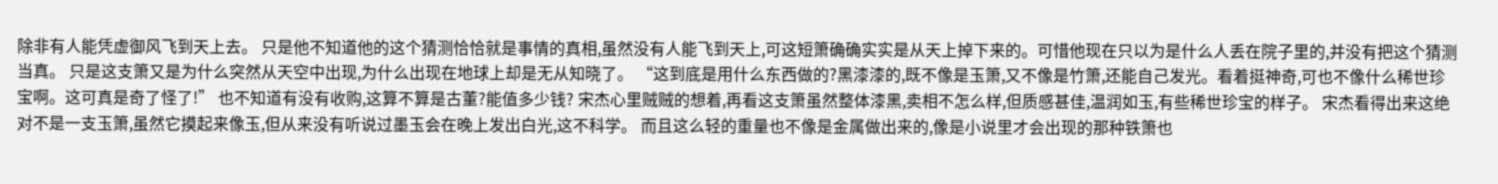除非有人能凭虚御风飞到天上去。 只是他不知道他的这个猜测恰恰就是事情的真相,虽然没有人能飞到天上,可这短箫确确实实是从天上掉下来的。可惜他现在只以为是什么人丢在院子里的,并没有把这个猜测当真。 只是这支箫又是为什么突然从天空中出现,为什么出现在地球上却是无从知晓了。 “这到底是用什么东西做的?黑漆漆的,既不像是玉箫,又不像是竹箫,还能自己发光。看着挺神奇,可也不像什么稀世珍宝啊。这可真是奇了怪了!” 也不知道有没有收购,这算不算是古董?能值多少钱? 宋杰心里贼贼的想着,再看这支箫虽然整体漆黑,卖相不怎么样,但质感甚佳,温润如玉,有些稀世珍宝的样子。 宋杰看得出来这绝对不是一支玉箫,虽然它摸起来像玉,但从来没有听说过墨玉会在晚上发出白光,这不科学。 而且这么轻的重量也不像是金属做出来的,像是小说里才会出现的那种铁箫也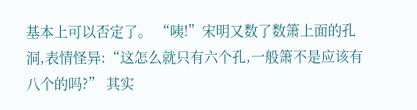基本上可以否定了。 “咦!”宋明又数了数箫上面的孔洞,表情怪异:“这怎么就只有六个孔,一般箫不是应该有八个的吗?” 其实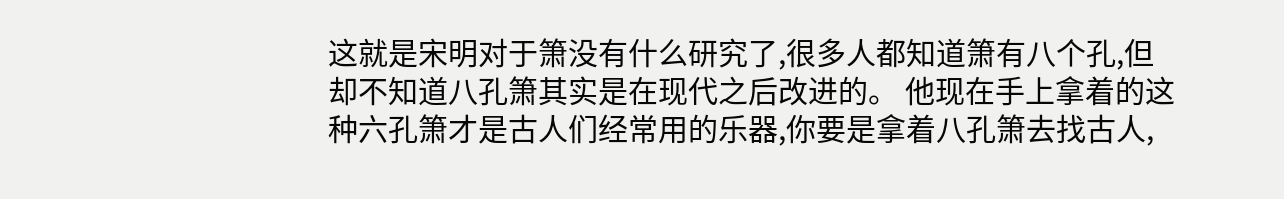这就是宋明对于箫没有什么研究了,很多人都知道箫有八个孔,但却不知道八孔箫其实是在现代之后改进的。 他现在手上拿着的这种六孔箫才是古人们经常用的乐器,你要是拿着八孔箫去找古人,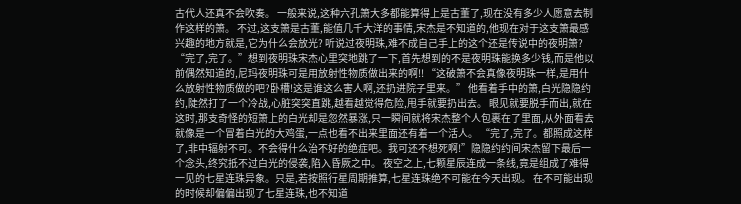古代人还真不会吹奏。 一般来说,这种六孔箫大多都能算得上是古董了,现在没有多少人愿意去制作这样的箫。 不过,这支箫是古董,能值几千大洋的事情,宋杰是不知道的,他现在对于这支箫最感兴趣的地方就是,它为什么会放光? 听说过夜明珠,难不成自己手上的这个还是传说中的夜明箫? “完了,完了。”想到夜明珠宋杰心里突地跳了一下,首先想到的不是夜明珠能换多少钱,而是他以前偶然知道的,尼玛夜明珠可是用放射性物质做出来的啊!! “这破箫不会真像夜明珠一样,是用什么放射性物质做的吧?卧槽!这是谁这么害人啊,还扔进院子里来。” 他看着手中的箫,白光隐隐约约,陡然打了一个冷战,心脏突突直跳,越看越觉得危险,甩手就要扔出去。 眼见就要脱手而出,就在这时,那支奇怪的短箫上的白光却是忽然暴涨,只一瞬间就将宋杰整个人包裹在了里面,从外面看去就像是一个冒着白光的大鸡蛋,一点也看不出来里面还有着一个活人。 “完了,完了。都照成这样了,非中辐射不可。不会得什么治不好的绝症吧。我可还不想死啊!”隐隐约约间宋杰留下最后一个念头,终究抵不过白光的侵袭,陷入昏厥之中。 夜空之上,七颗星辰连成一条线,竟是组成了难得一见的七星连珠异象。只是,若按照行星周期推算,七星连珠绝不可能在今天出现。 在不可能出现的时候却偏偏出现了七星连珠,也不知道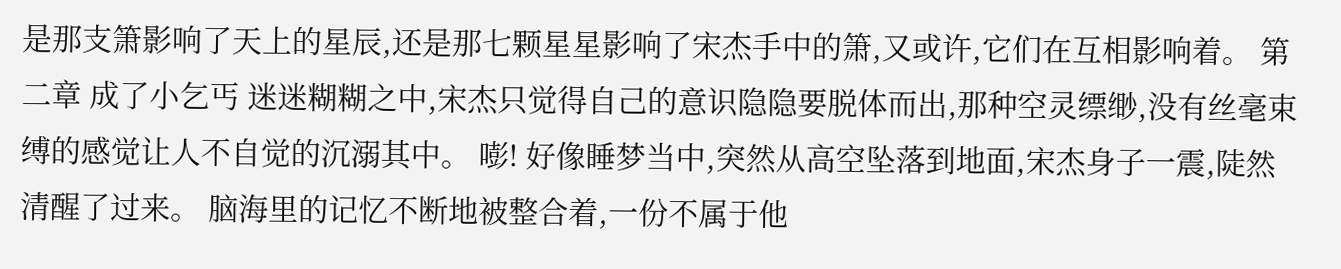是那支箫影响了天上的星辰,还是那七颗星星影响了宋杰手中的箫,又或许,它们在互相影响着。 第二章 成了小乞丐 迷迷糊糊之中,宋杰只觉得自己的意识隐隐要脱体而出,那种空灵缥缈,没有丝毫束缚的感觉让人不自觉的沉溺其中。 嘭! 好像睡梦当中,突然从高空坠落到地面,宋杰身子一震,陡然清醒了过来。 脑海里的记忆不断地被整合着,一份不属于他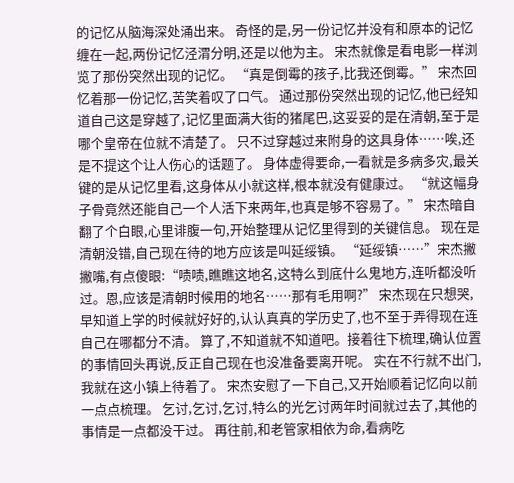的记忆从脑海深处涌出来。 奇怪的是,另一份记忆并没有和原本的记忆缠在一起,两份记忆泾渭分明,还是以他为主。 宋杰就像是看电影一样浏览了那份突然出现的记忆。 “真是倒霉的孩子,比我还倒霉。” 宋杰回忆着那一份记忆,苦笑着叹了口气。 通过那份突然出现的记忆,他已经知道自己这是穿越了,记忆里面满大街的猪尾巴,这妥妥的是在清朝,至于是哪个皇帝在位就不清楚了。 只不过穿越过来附身的这具身体……唉,还是不提这个让人伤心的话题了。 身体虚得要命,一看就是多病多灾,最关键的是从记忆里看,这身体从小就这样,根本就没有健康过。 “就这幅身子骨竟然还能自己一个人活下来两年,也真是够不容易了。” 宋杰暗自翻了个白眼,心里诽腹一句,开始整理从记忆里得到的关键信息。 现在是清朝没错,自己现在待的地方应该是叫延绥镇。 “延绥镇……”宋杰撇撇嘴,有点傻眼:“啧啧,瞧瞧这地名,这特么到底什么鬼地方,连听都没听过。恩,应该是清朝时候用的地名……那有毛用啊?” 宋杰现在只想哭,早知道上学的时候就好好的,认认真真的学历史了,也不至于弄得现在连自己在哪都分不清。 算了,不知道就不知道吧。接着往下梳理,确认位置的事情回头再说,反正自己现在也没准备要离开呢。 实在不行就不出门,我就在这小镇上待着了。 宋杰安慰了一下自己,又开始顺着记忆向以前一点点梳理。 乞讨,乞讨,乞讨,特么的光乞讨两年时间就过去了,其他的事情是一点都没干过。 再往前,和老管家相依为命,看病吃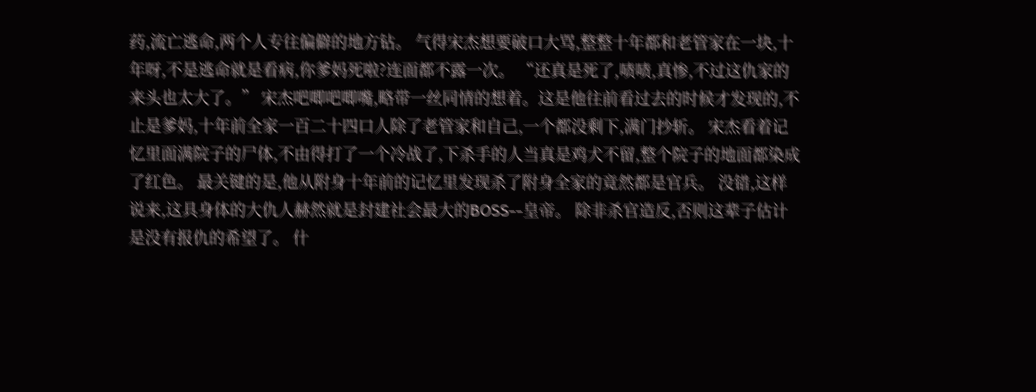药,流亡逃命,两个人专往偏僻的地方钻。 气得宋杰想要破口大骂,整整十年都和老管家在一块,十年呀,不是逃命就是看病,你爹妈死啦?连面都不露一次。 “还真是死了,啧啧,真惨,不过这仇家的来头也太大了。” 宋杰吧唧吧唧嘴,略带一丝同情的想着。这是他往前看过去的时候才发现的,不止是爹妈,十年前全家一百二十四口人除了老管家和自己,一个都没剩下,满门抄斩。 宋杰看着记忆里面满院子的尸体,不由得打了一个冷战了,下杀手的人当真是鸡犬不留,整个院子的地面都染成了红色。 最关键的是,他从附身十年前的记忆里发现杀了附身全家的竟然都是官兵。 没错,这样说来,这具身体的大仇人赫然就是封建社会最大的BOSS--皇帝。 除非杀官造反,否则这辈子估计是没有报仇的希望了。 什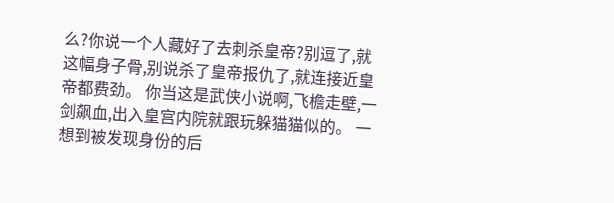么?你说一个人藏好了去刺杀皇帝?别逗了,就这幅身子骨,别说杀了皇帝报仇了,就连接近皇帝都费劲。 你当这是武侠小说啊,飞檐走壁,一剑飙血,出入皇宫内院就跟玩躲猫猫似的。 一想到被发现身份的后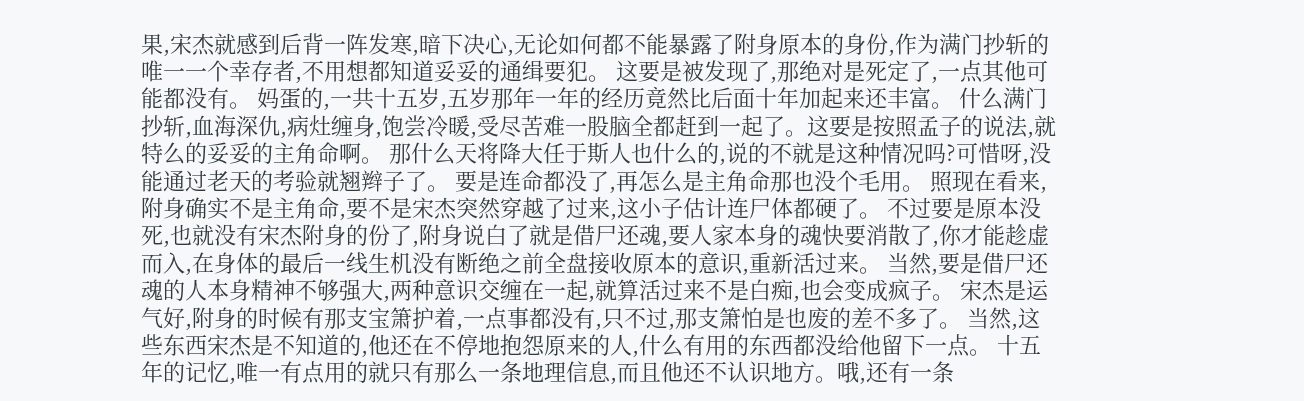果,宋杰就感到后背一阵发寒,暗下决心,无论如何都不能暴露了附身原本的身份,作为满门抄斩的唯一一个幸存者,不用想都知道妥妥的通缉要犯。 这要是被发现了,那绝对是死定了,一点其他可能都没有。 妈蛋的,一共十五岁,五岁那年一年的经历竟然比后面十年加起来还丰富。 什么满门抄斩,血海深仇,病灶缠身,饱尝冷暖,受尽苦难一股脑全都赶到一起了。这要是按照孟子的说法,就特么的妥妥的主角命啊。 那什么天将降大任于斯人也什么的,说的不就是这种情况吗?可惜呀,没能通过老天的考验就翘辫子了。 要是连命都没了,再怎么是主角命那也没个毛用。 照现在看来,附身确实不是主角命,要不是宋杰突然穿越了过来,这小子估计连尸体都硬了。 不过要是原本没死,也就没有宋杰附身的份了,附身说白了就是借尸还魂,要人家本身的魂快要消散了,你才能趁虚而入,在身体的最后一线生机没有断绝之前全盘接收原本的意识,重新活过来。 当然,要是借尸还魂的人本身精神不够强大,两种意识交缠在一起,就算活过来不是白痴,也会变成疯子。 宋杰是运气好,附身的时候有那支宝箫护着,一点事都没有,只不过,那支箫怕是也废的差不多了。 当然,这些东西宋杰是不知道的,他还在不停地抱怨原来的人,什么有用的东西都没给他留下一点。 十五年的记忆,唯一有点用的就只有那么一条地理信息,而且他还不认识地方。哦,还有一条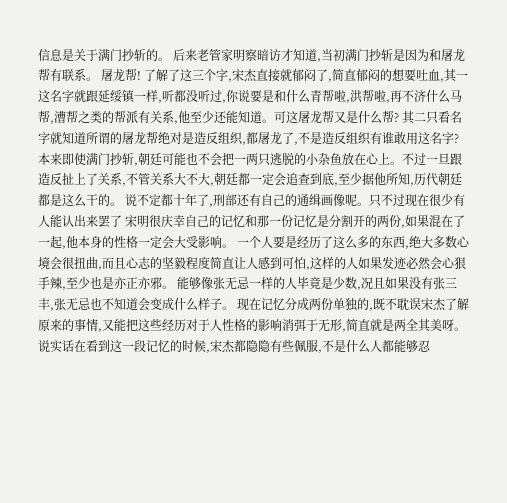信息是关于满门抄斩的。 后来老管家明察暗访才知道,当初满门抄斩是因为和屠龙帮有联系。 屠龙帮! 了解了这三个字,宋杰直接就郁闷了,简直郁闷的想要吐血,其一这名字就跟延绥镇一样,听都没听过,你说要是和什么青帮啦,洪帮啦,再不济什么马帮,漕帮之类的帮派有关系,他至少还能知道。可这屠龙帮又是什么帮? 其二只看名字就知道所谓的屠龙帮绝对是造反组织,都屠龙了,不是造反组织有谁敢用这名字? 本来即使满门抄斩,朝廷可能也不会把一两只逃脱的小杂鱼放在心上。不过一旦跟造反扯上了关系,不管关系大不大,朝廷都一定会追查到底,至少据他所知,历代朝廷都是这么干的。 说不定都十年了,刑部还有自己的通缉画像呢。只不过现在很少有人能认出来罢了 宋明很庆幸自己的记忆和那一份记忆是分割开的两份,如果混在了一起,他本身的性格一定会大受影响。 一个人要是经历了这么多的东西,绝大多数心境会很扭曲,而且心志的坚毅程度简直让人感到可怕,这样的人如果发迹必然会心狠手辣,至少也是亦正亦邪。 能够像张无忌一样的人毕竟是少数,况且如果没有张三丰,张无忌也不知道会变成什么样子。 现在记忆分成两份单独的,既不耽误宋杰了解原来的事情,又能把这些经历对于人性格的影响消弭于无形,简直就是两全其美呀。 说实话在看到这一段记忆的时候,宋杰都隐隐有些佩服,不是什么人都能够忍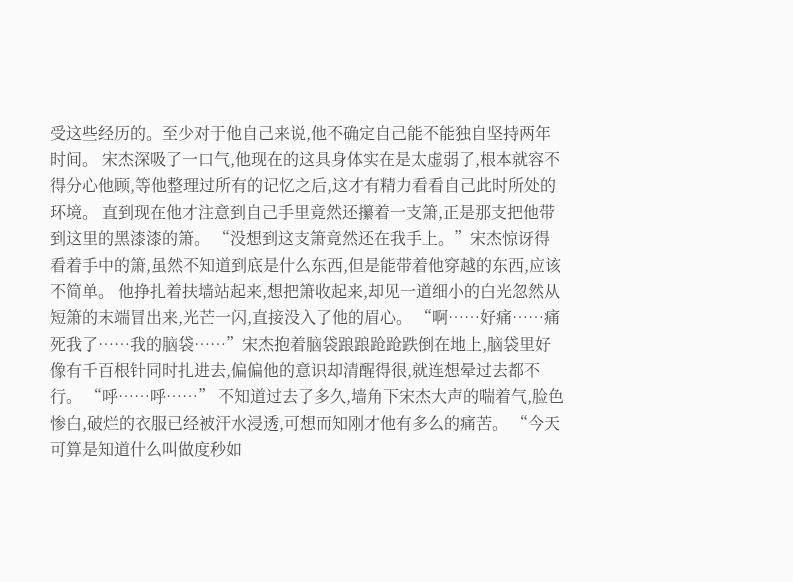受这些经历的。至少对于他自己来说,他不确定自己能不能独自坚持两年时间。 宋杰深吸了一口气,他现在的这具身体实在是太虚弱了,根本就容不得分心他顾,等他整理过所有的记忆之后,这才有精力看看自己此时所处的环境。 直到现在他才注意到自己手里竟然还攥着一支箫,正是那支把他带到这里的黑漆漆的箫。 “没想到这支箫竟然还在我手上。”宋杰惊讶得看着手中的箫,虽然不知道到底是什么东西,但是能带着他穿越的东西,应该不简单。 他挣扎着扶墙站起来,想把箫收起来,却见一道细小的白光忽然从短箫的末端冒出来,光芒一闪,直接没入了他的眉心。 “啊……好痛……痛死我了……我的脑袋……”宋杰抱着脑袋踉踉跄跄跌倒在地上,脑袋里好像有千百根针同时扎进去,偏偏他的意识却清醒得很,就连想晕过去都不行。 “呼……呼……” 不知道过去了多久,墙角下宋杰大声的喘着气,脸色惨白,破烂的衣服已经被汗水浸透,可想而知刚才他有多么的痛苦。 “今天可算是知道什么叫做度秒如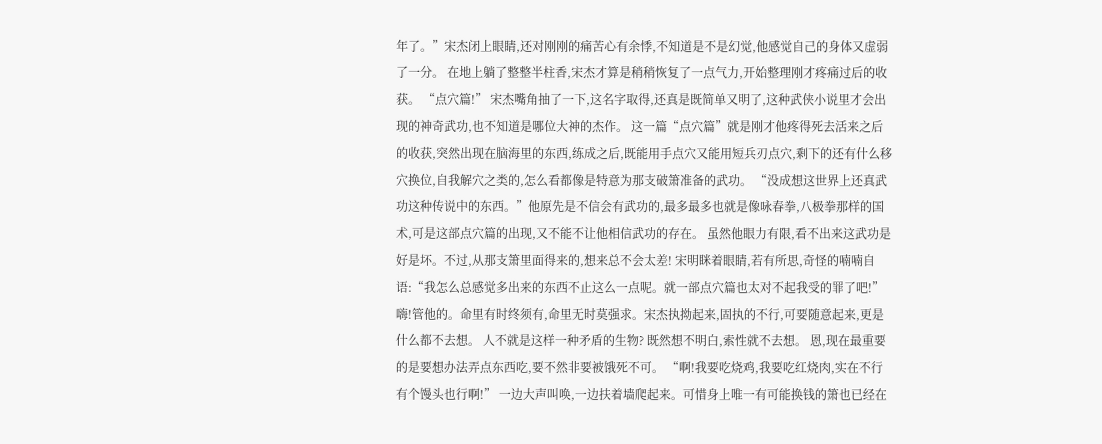年了。”宋杰闭上眼睛,还对刚刚的痛苦心有余悸,不知道是不是幻觉,他感觉自己的身体又虚弱了一分。 在地上躺了整整半柱香,宋杰才算是稍稍恢复了一点气力,开始整理刚才疼痛过后的收获。 “点穴篇!” 宋杰嘴角抽了一下,这名字取得,还真是既简单又明了,这种武侠小说里才会出现的神奇武功,也不知道是哪位大神的杰作。 这一篇“点穴篇”就是刚才他疼得死去活来之后的收获,突然出现在脑海里的东西,练成之后,既能用手点穴又能用短兵刃点穴,剩下的还有什么移穴换位,自我解穴之类的,怎么看都像是特意为那支破箫准备的武功。 “没成想这世界上还真武功这种传说中的东西。”他原先是不信会有武功的,最多最多也就是像咏春拳,八极拳那样的国术,可是这部点穴篇的出现,又不能不让他相信武功的存在。 虽然他眼力有限,看不出来这武功是好是坏。不过,从那支箫里面得来的,想来总不会太差! 宋明眯着眼睛,若有所思,奇怪的喃喃自语:“我怎么总感觉多出来的东西不止这么一点呢。就一部点穴篇也太对不起我受的罪了吧!” 嗨!管他的。命里有时终须有,命里无时莫强求。宋杰执拗起来,固执的不行,可要随意起来,更是什么都不去想。 人不就是这样一种矛盾的生物? 既然想不明白,索性就不去想。 恩,现在最重要的是要想办法弄点东西吃,要不然非要被饿死不可。 “啊!我要吃烧鸡,我要吃红烧肉,实在不行有个馒头也行啊!” 一边大声叫唤,一边扶着墙爬起来。可惜身上唯一有可能换钱的箫也已经在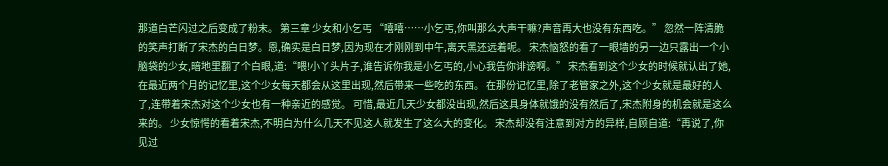那道白芒闪过之后变成了粉末。 第三章 少女和小乞丐 “嘻嘻……小乞丐,你叫那么大声干嘛?声音再大也没有东西吃。” 忽然一阵清脆的笑声打断了宋杰的白日梦。恩,确实是白日梦,因为现在才刚刚到中午,离天黑还远着呢。 宋杰恼怒的看了一眼墙的另一边只露出一个小脑袋的少女,暗地里翻了个白眼,道:“喂!小丫头片子,谁告诉你我是小乞丐的,小心我告你诽谤啊。” 宋杰看到这个少女的时候就认出了她,在最近两个月的记忆里,这个少女每天都会从这里出现,然后带来一些吃的东西。 在那份记忆里,除了老管家之外,这个少女就是最好的人了,连带着宋杰对这个少女也有一种亲近的感觉。 可惜,最近几天少女都没出现,然后这具身体就饿的没有然后了,宋杰附身的机会就是这么来的。 少女惊愕的看着宋杰,不明白为什么几天不见这人就发生了这么大的变化。 宋杰却没有注意到对方的异样,自顾自道:“再说了,你见过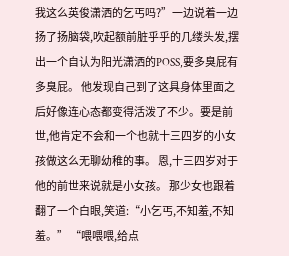我这么英俊潇洒的乞丐吗?”一边说着一边扬了扬脑袋,吹起额前脏乎乎的几缕头发,摆出一个自认为阳光潇洒的POSS,要多臭屁有多臭屁。 他发现自己到了这具身体里面之后好像连心态都变得活泼了不少。要是前世,他肯定不会和一个也就十三四岁的小女孩做这么无聊幼稚的事。 恩,十三四岁对于他的前世来说就是小女孩。 那少女也跟着翻了一个白眼,笑道:“小乞丐,不知羞,不知羞。” “喂喂喂,给点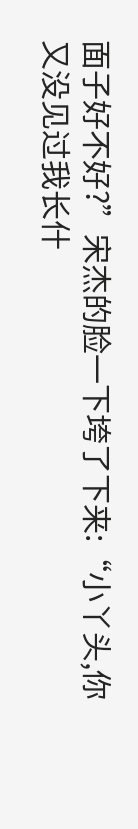面子好不好?”宋杰的脸一下垮了下来:“小丫头,你又没见过我长什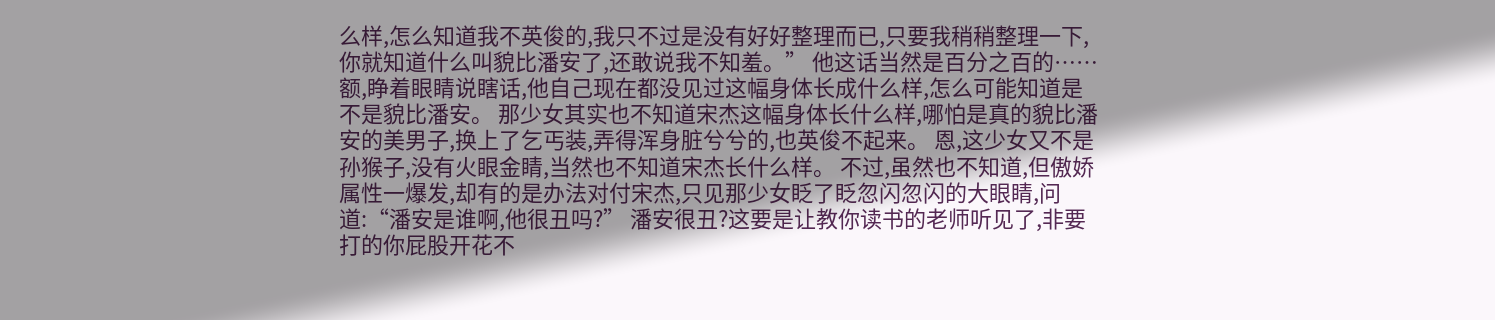么样,怎么知道我不英俊的,我只不过是没有好好整理而已,只要我稍稍整理一下,你就知道什么叫貌比潘安了,还敢说我不知羞。” 他这话当然是百分之百的……额,睁着眼睛说瞎话,他自己现在都没见过这幅身体长成什么样,怎么可能知道是不是貌比潘安。 那少女其实也不知道宋杰这幅身体长什么样,哪怕是真的貌比潘安的美男子,换上了乞丐装,弄得浑身脏兮兮的,也英俊不起来。 恩,这少女又不是孙猴子,没有火眼金睛,当然也不知道宋杰长什么样。 不过,虽然也不知道,但傲娇属性一爆发,却有的是办法对付宋杰,只见那少女眨了眨忽闪忽闪的大眼睛,问道:“潘安是谁啊,他很丑吗?” 潘安很丑?这要是让教你读书的老师听见了,非要打的你屁股开花不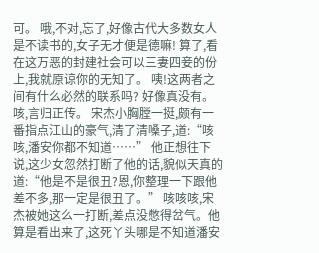可。 哦,不对,忘了,好像古代大多数女人是不读书的,女子无才便是德嘛! 算了,看在这万恶的封建社会可以三妻四妾的份上,我就原谅你的无知了。 咦!这两者之间有什么必然的联系吗? 好像真没有。咳,言归正传。 宋杰小胸膛一挺,颇有一番指点江山的豪气,清了清嗓子,道:“咳咳,潘安你都不知道……” 他正想往下说,这少女忽然打断了他的话,貌似天真的道:“他是不是很丑?恩,你整理一下跟他差不多,那一定是很丑了。” 咳咳咳,宋杰被她这么一打断,差点没憋得岔气。他算是看出来了,这死丫头哪是不知道潘安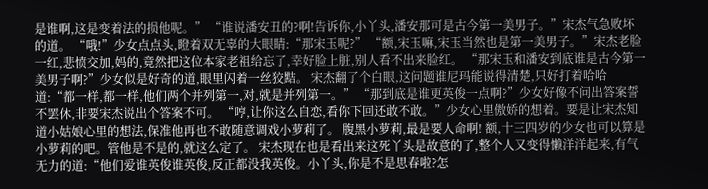是谁啊,这是变着法的损他呢。” “谁说潘安丑的?啊!告诉你,小丫头,潘安那可是古今第一美男子。”宋杰气急败坏的道。 “哦!”少女点点头,瞪着双无辜的大眼睛:“那宋玉呢?” “额,宋玉嘛,宋玉当然也是第一美男子。”宋杰老脸一红,悲愤交加,妈的,竟然把这位本家老祖给忘了,幸好脸上脏,别人看不出来脸红。 “那宋玉和潘安到底谁是古今第一美男子啊?”少女似是好奇的道,眼里闪着一丝狡黠。 宋杰翻了个白眼,这问题谁尼玛能说得清楚,只好打着哈哈道:“都一样,都一样,他们两个并列第一,对,就是并列第一。” “那到底是谁更英俊一点啊?”少女好像不问出答案誓不罢休,非要宋杰说出个答案不可。 “哼,让你这么自恋,看你下回还敢不敢。”少女心里傲娇的想着。要是让宋杰知道小姑娘心里的想法,保准他再也不敢随意调戏小萝莉了。 腹黑小萝莉,最是要人命啊! 额,十三四岁的少女也可以算是小萝莉的吧。管他是不是的,就这么定了。 宋杰现在也是看出来这死丫头是故意的了,整个人又变得懒洋洋起来,有气无力的道:“他们爱谁英俊谁英俊,反正都没我英俊。小丫头,你是不是思春啦?怎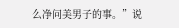么净问美男子的事。”说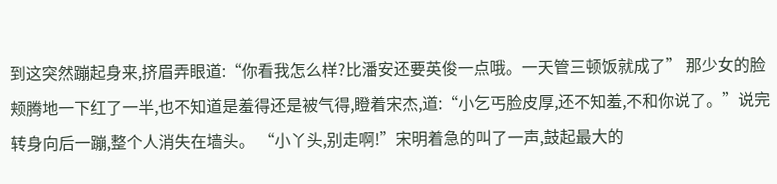到这突然蹦起身来,挤眉弄眼道:“你看我怎么样?比潘安还要英俊一点哦。一天管三顿饭就成了” 那少女的脸颊腾地一下红了一半,也不知道是羞得还是被气得,瞪着宋杰,道:“小乞丐脸皮厚,还不知羞,不和你说了。”说完转身向后一蹦,整个人消失在墙头。 “小丫头,别走啊!”宋明着急的叫了一声,鼓起最大的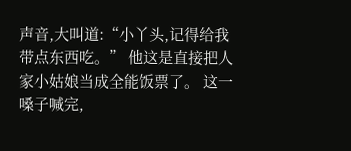声音,大叫道:“小丫头,记得给我带点东西吃。” 他这是直接把人家小姑娘当成全能饭票了。 这一嗓子喊完,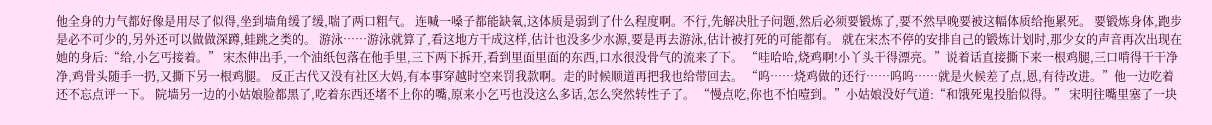他全身的力气都好像是用尽了似得,坐到墙角缓了缓,喘了两口粗气。 连喊一嗓子都能缺氧,这体质是弱到了什么程度啊。不行,先解决肚子问题,然后必须要锻炼了,要不然早晚要被这幅体质给拖累死。 要锻炼身体,跑步是必不可少的,另外还可以做做深蹲,蛙跳之类的。 游泳……游泳就算了,看这地方干成这样,估计也没多少水源,要是再去游泳,估计被打死的可能都有。 就在宋杰不停的安排自己的锻炼计划时,那少女的声音再次出现在她的身后:“给,小乞丐接着。” 宋杰伸出手,一个油纸包落在他手里,三下两下拆开,看到里面里面的东西,口水很没骨气的流来了下。 “哇哈哈,烧鸡啊!小丫头干得漂亮。”说着话直接撕下来一根鸡腿,三口啃得干干净净,鸡骨头随手一扔,又撕下另一根鸡腿。 反正古代又没有社区大妈,有本事穿越时空来罚我款啊。走的时候顺道再把我也给带回去。 “呜……烧鸡做的还行……呜呜……就是火候差了点,恩,有待改进。”他一边吃着还不忘点评一下。 院墙另一边的小姑娘脸都黑了,吃着东西还堵不上你的嘴,原来小乞丐也没这么多话,怎么突然转性子了。 “慢点吃,你也不怕噎到。”小姑娘没好气道:“和饿死鬼投胎似得。” 宋明往嘴里塞了一块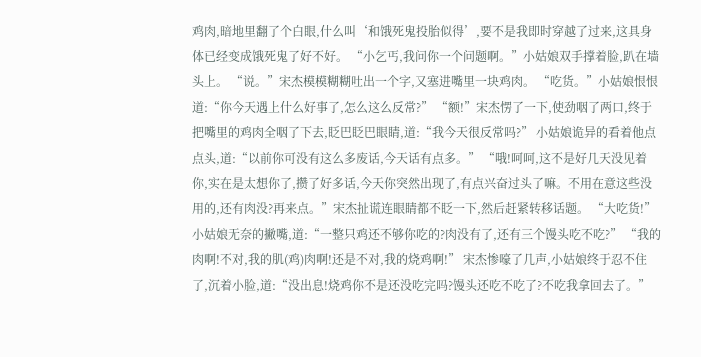鸡肉,暗地里翻了个白眼,什么叫‘和饿死鬼投胎似得’,要不是我即时穿越了过来,这具身体已经变成饿死鬼了好不好。 “小乞丐,我问你一个问题啊。”小姑娘双手撑着脸,趴在墙头上。 “说。”宋杰模模糊糊吐出一个字,又塞进嘴里一块鸡肉。 “吃货。”小姑娘恨恨道:“你今天遇上什么好事了,怎么这么反常?” “额!”宋杰愣了一下,使劲咽了两口,终于把嘴里的鸡肉全咽了下去,眨巴眨巴眼睛,道:“我今天很反常吗?” 小姑娘诡异的看着他点点头,道:“以前你可没有这么多废话,今天话有点多。” “哦!呵呵,这不是好几天没见着你,实在是太想你了,攒了好多话,今天你突然出现了,有点兴奋过头了嘛。不用在意这些没用的,还有肉没?再来点。”宋杰扯谎连眼睛都不眨一下,然后赶紧转移话题。 “大吃货!”小姑娘无奈的撇嘴,道:“一整只鸡还不够你吃的?肉没有了,还有三个馒头吃不吃?” “我的肉啊!不对,我的肌(鸡)肉啊!还是不对,我的烧鸡啊!” 宋杰惨嚎了几声,小姑娘终于忍不住了,沉着小脸,道:“没出息!烧鸡你不是还没吃完吗?馒头还吃不吃了?不吃我拿回去了。”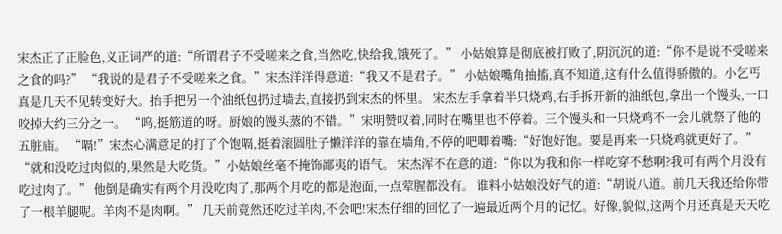宋杰正了正脸色,义正词严的道:“所谓君子不受嗟来之食,当然吃,快给我,饿死了。” 小姑娘算是彻底被打败了,阴沉沉的道:“你不是说不受嗟来之食的吗?” “我说的是君子不受嗟来之食。”宋杰洋洋得意道:“我又不是君子。” 小姑娘嘴角抽搐,真不知道,这有什么值得骄傲的。小乞丐真是几天不见转变好大。抬手把另一个油纸包扔过墙去,直接扔到宋杰的怀里。 宋杰左手拿着半只烧鸡,右手拆开新的油纸包,拿出一个馒头,一口咬掉大约三分之一。 “呜,挺筋道的呀。厨娘的馒头蒸的不错。”宋明赞叹着,同时在嘴里也不停着。三个馒头和一只烧鸡不一会儿就祭了他的五脏庙。 “嗝!”宋杰心满意足的打了个饱嗝,挺着滚圆肚子懒洋洋的靠在墙角,不停的吧唧着嘴:“好饱好饱。要是再来一只烧鸡就更好了。” “就和没吃过肉似的,果然是大吃货。”小姑娘丝毫不掩饰鄙夷的语气。 宋杰浑不在意的道:“你以为我和你一样吃穿不愁啊?我可有两个月没有吃过肉了。” 他倒是确实有两个月没吃肉了,那两个月吃的都是泡面,一点荤腥都没有。 谁料小姑娘没好气的道:“胡说八道。前几天我还给你带了一根羊腿呢。羊肉不是肉啊。” 几天前竟然还吃过羊肉,不会吧!宋杰仔细的回忆了一遍最近两个月的记忆。好像,貌似,这两个月还真是天天吃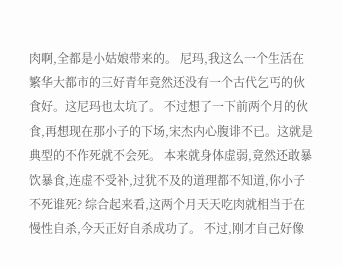肉啊,全都是小姑娘带来的。 尼玛,我这么一个生活在繁华大都市的三好青年竟然还没有一个古代乞丐的伙食好。这尼玛也太坑了。 不过想了一下前两个月的伙食,再想现在那小子的下场,宋杰内心腹诽不已。这就是典型的不作死就不会死。 本来就身体虚弱,竟然还敢暴饮暴食,连虚不受补,过犹不及的道理都不知道,你小子不死谁死? 综合起来看,这两个月天天吃肉就相当于在慢性自杀,今天正好自杀成功了。 不过,刚才自己好像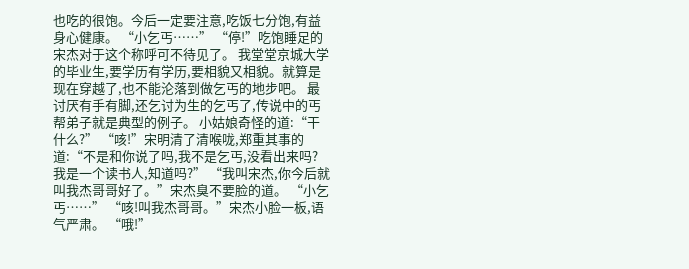也吃的很饱。今后一定要注意,吃饭七分饱,有益身心健康。 “小乞丐……” “停!”吃饱睡足的宋杰对于这个称呼可不待见了。 我堂堂京城大学的毕业生,要学历有学历,要相貌又相貌。就算是现在穿越了,也不能沦落到做乞丐的地步吧。 最讨厌有手有脚,还乞讨为生的乞丐了,传说中的丐帮弟子就是典型的例子。 小姑娘奇怪的道:“干什么?” “咳!”宋明清了清喉咙,郑重其事的道:“不是和你说了吗,我不是乞丐,没看出来吗?我是一个读书人,知道吗?” “我叫宋杰,你今后就叫我杰哥哥好了。”宋杰臭不要脸的道。 “小乞丐……” “咳!叫我杰哥哥。”宋杰小脸一板,语气严肃。 “哦!”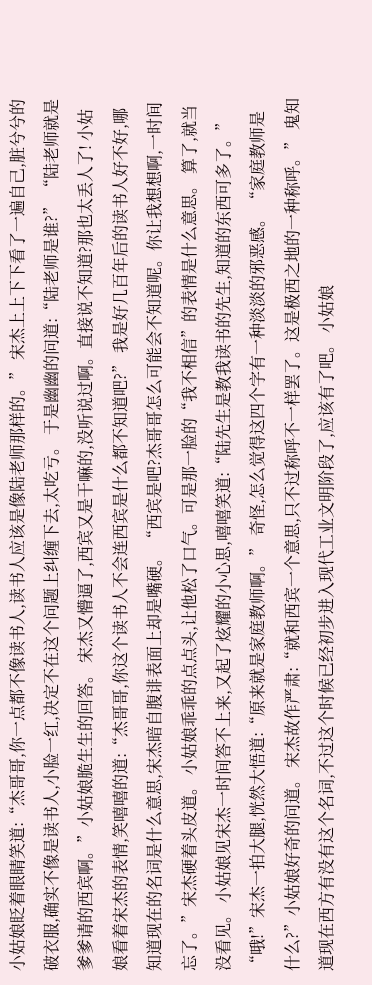小姑娘眨着眼睛笑道:“杰哥哥,你一点都不像读书人,读书人应该是像陆老师那样的。” 宋杰上上下下看了一遍自己,脏兮兮的破衣服,确实不像是读书人,小脸一红,决定不在这个问题上纠缠下去,太吃亏。 于是幽幽的问道:“陆老师是谁?” “陆老师就是爹爹请的西宾啊。”小姑娘脆生生的回答。 宋杰又懵逼了,西宾又是干嘛的,没听说过啊。直接说不知道?那也太丢人了! 小姑娘看着宋杰的表情,笑嘻嘻的道:“杰哥哥,你这个读书人不会连西宾是什么都不知道吧?” 我是好几百年后的读书人好不好,哪知道现在的名词是什么意思,宋杰暗自腹诽表面上却是嘴硬。 “西宾是吧?杰哥哥怎么可能会不知道呢。你让我想想啊,一时间忘了。”宋杰硬着头皮道。 小姑娘乖乖的点点头,让他松了口气。可是那一脸的“我不相信”的表情是什么意思。 算了,就当没看见。 小姑娘见宋杰一时间答不上来,又起了炫耀的小心思,嘻嘻笑道:“陆先生是教我读书的先生,知道的东西可多了。” “哦!”宋杰一拍大腿,恍然大悟道:“原来就是家庭教师啊。” 奇怪,怎么觉得这四个字有一种淡淡的邪恶感。 “家庭教师是什么?”小姑娘好奇的问道。 宋杰故作严肃:“就和西宾一个意思,只不过称呼不一样罢了。这是极西之地的一种称呼。” 鬼知道现在西方有没有这个名词,不过这个时候已经初步进入现代工业文明阶段了,应该有了吧。 小姑娘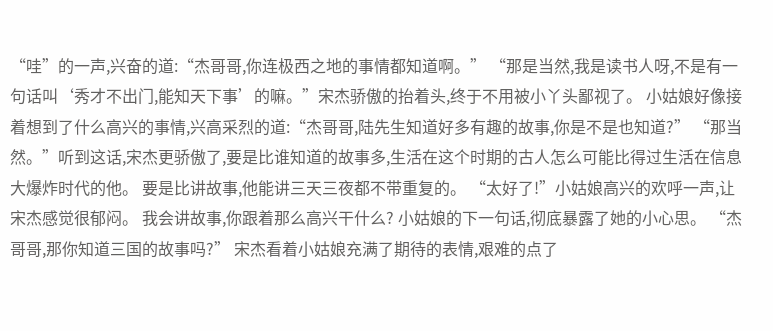“哇”的一声,兴奋的道:“杰哥哥,你连极西之地的事情都知道啊。” “那是当然,我是读书人呀,不是有一句话叫‘秀才不出门,能知天下事’的嘛。”宋杰骄傲的抬着头,终于不用被小丫头鄙视了。 小姑娘好像接着想到了什么高兴的事情,兴高采烈的道:“杰哥哥,陆先生知道好多有趣的故事,你是不是也知道?” “那当然。”听到这话,宋杰更骄傲了,要是比谁知道的故事多,生活在这个时期的古人怎么可能比得过生活在信息大爆炸时代的他。 要是比讲故事,他能讲三天三夜都不带重复的。 “太好了!”小姑娘高兴的欢呼一声,让宋杰感觉很郁闷。 我会讲故事,你跟着那么高兴干什么? 小姑娘的下一句话,彻底暴露了她的小心思。 “杰哥哥,那你知道三国的故事吗?” 宋杰看着小姑娘充满了期待的表情,艰难的点了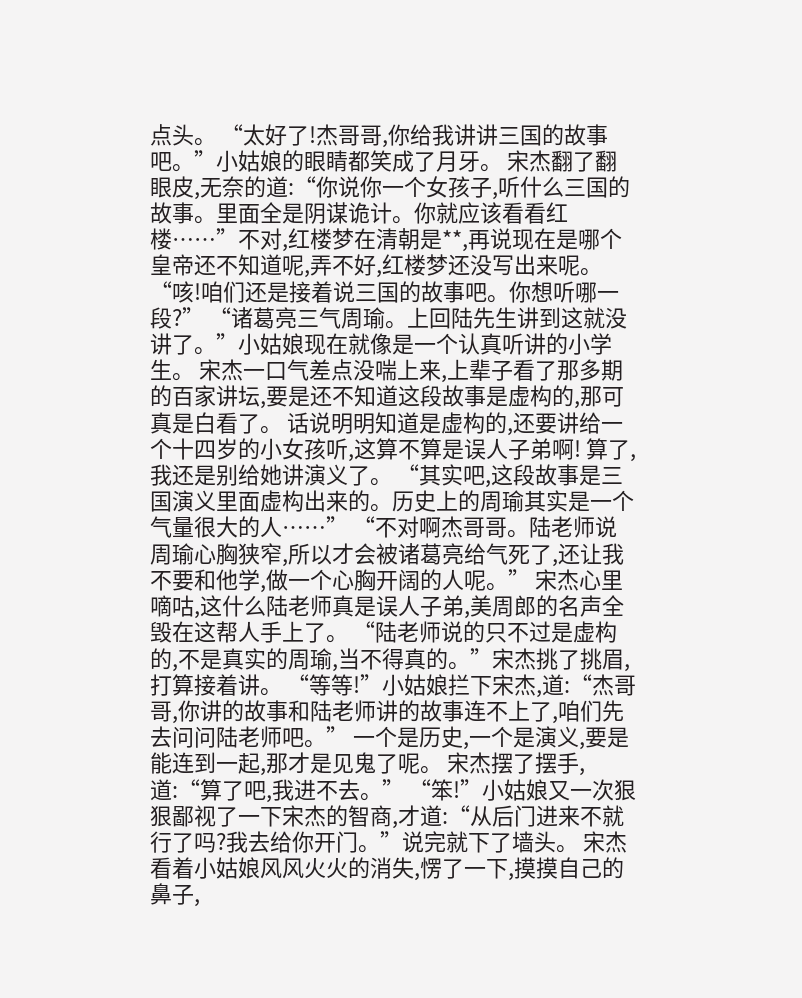点头。 “太好了!杰哥哥,你给我讲讲三国的故事吧。”小姑娘的眼睛都笑成了月牙。 宋杰翻了翻眼皮,无奈的道:“你说你一个女孩子,听什么三国的故事。里面全是阴谋诡计。你就应该看看红楼……”不对,红楼梦在清朝是**,再说现在是哪个皇帝还不知道呢,弄不好,红楼梦还没写出来呢。 “咳!咱们还是接着说三国的故事吧。你想听哪一段?” “诸葛亮三气周瑜。上回陆先生讲到这就没讲了。”小姑娘现在就像是一个认真听讲的小学生。 宋杰一口气差点没喘上来,上辈子看了那多期的百家讲坛,要是还不知道这段故事是虚构的,那可真是白看了。 话说明明知道是虚构的,还要讲给一个十四岁的小女孩听,这算不算是误人子弟啊! 算了,我还是别给她讲演义了。 “其实吧,这段故事是三国演义里面虚构出来的。历史上的周瑜其实是一个气量很大的人……” “不对啊杰哥哥。陆老师说周瑜心胸狭窄,所以才会被诸葛亮给气死了,还让我不要和他学,做一个心胸开阔的人呢。” 宋杰心里嘀咕,这什么陆老师真是误人子弟,美周郎的名声全毁在这帮人手上了。 “陆老师说的只不过是虚构的,不是真实的周瑜,当不得真的。”宋杰挑了挑眉,打算接着讲。 “等等!”小姑娘拦下宋杰,道:“杰哥哥,你讲的故事和陆老师讲的故事连不上了,咱们先去问问陆老师吧。” 一个是历史,一个是演义,要是能连到一起,那才是见鬼了呢。 宋杰摆了摆手,道:“算了吧,我进不去。” “笨!”小姑娘又一次狠狠鄙视了一下宋杰的智商,才道:“从后门进来不就行了吗?我去给你开门。”说完就下了墙头。 宋杰看着小姑娘风风火火的消失,愣了一下,摸摸自己的鼻子,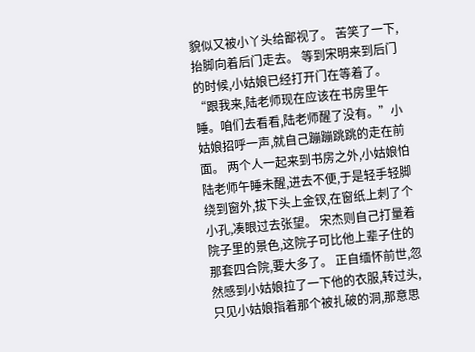貌似又被小丫头给鄙视了。 苦笑了一下,抬脚向着后门走去。 等到宋明来到后门的时候,小姑娘已经打开门在等着了。 “跟我来,陆老师现在应该在书房里午睡。咱们去看看,陆老师醒了没有。”小姑娘招呼一声,就自己蹦蹦跳跳的走在前面。 两个人一起来到书房之外,小姑娘怕陆老师午睡未醒,进去不便,于是轻手轻脚绕到窗外,拔下头上金钗,在窗纸上刺了个小孔,凑眼过去张望。 宋杰则自己打量着院子里的景色,这院子可比他上辈子住的那套四合院,要大多了。 正自缅怀前世,忽然感到小姑娘拉了一下他的衣服,转过头,只见小姑娘指着那个被扎破的洞,那意思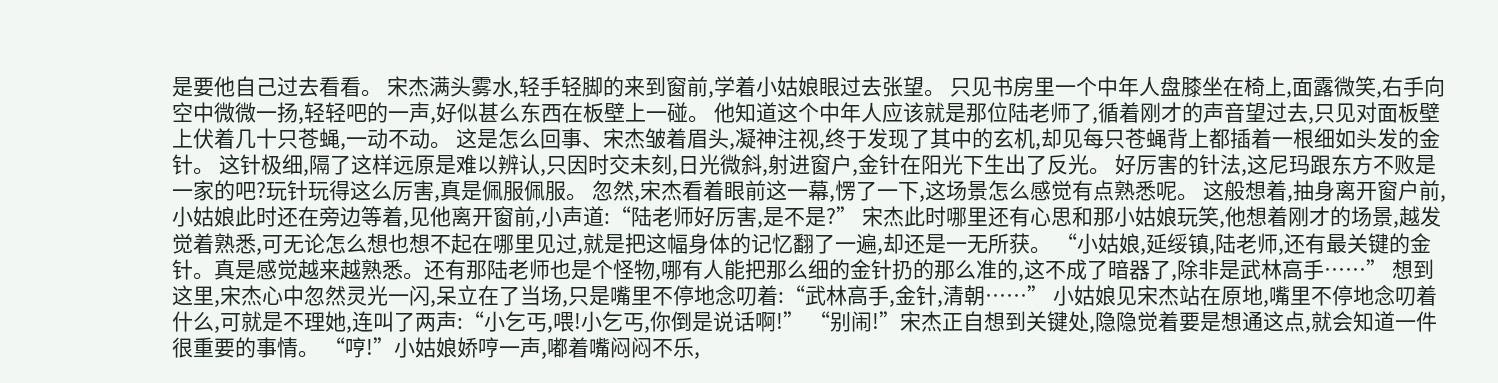是要他自己过去看看。 宋杰满头雾水,轻手轻脚的来到窗前,学着小姑娘眼过去张望。 只见书房里一个中年人盘膝坐在椅上,面露微笑,右手向空中微微一扬,轻轻吧的一声,好似甚么东西在板壁上一碰。 他知道这个中年人应该就是那位陆老师了,循着刚才的声音望过去,只见对面板壁上伏着几十只苍蝇,一动不动。 这是怎么回事、宋杰皱着眉头,凝神注视,终于发现了其中的玄机,却见每只苍蝇背上都插着一根细如头发的金针。 这针极细,隔了这样远原是难以辨认,只因时交未刻,日光微斜,射进窗户,金针在阳光下生出了反光。 好厉害的针法,这尼玛跟东方不败是一家的吧?玩针玩得这么厉害,真是佩服佩服。 忽然,宋杰看着眼前这一幕,愣了一下,这场景怎么感觉有点熟悉呢。 这般想着,抽身离开窗户前,小姑娘此时还在旁边等着,见他离开窗前,小声道:“陆老师好厉害,是不是?” 宋杰此时哪里还有心思和那小姑娘玩笑,他想着刚才的场景,越发觉着熟悉,可无论怎么想也想不起在哪里见过,就是把这幅身体的记忆翻了一遍,却还是一无所获。 “小姑娘,延绥镇,陆老师,还有最关键的金针。真是感觉越来越熟悉。还有那陆老师也是个怪物,哪有人能把那么细的金针扔的那么准的,这不成了暗器了,除非是武林高手……” 想到这里,宋杰心中忽然灵光一闪,呆立在了当场,只是嘴里不停地念叨着:“武林高手,金针,清朝……” 小姑娘见宋杰站在原地,嘴里不停地念叨着什么,可就是不理她,连叫了两声:“小乞丐,喂!小乞丐,你倒是说话啊!” “别闹!”宋杰正自想到关键处,隐隐觉着要是想通这点,就会知道一件很重要的事情。 “哼!”小姑娘娇哼一声,嘟着嘴闷闷不乐,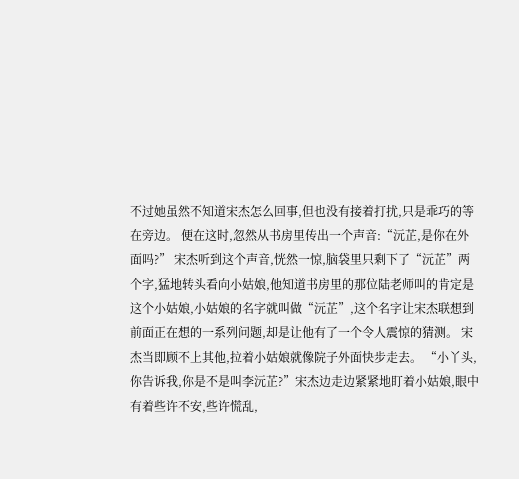不过她虽然不知道宋杰怎么回事,但也没有接着打扰,只是乖巧的等在旁边。 便在这时,忽然从书房里传出一个声音:“沅芷,是你在外面吗?” 宋杰听到这个声音,恍然一惊,脑袋里只剩下了“沅芷”两个字,猛地转头看向小姑娘,他知道书房里的那位陆老师叫的肯定是这个小姑娘,小姑娘的名字就叫做“沅芷”,这个名字让宋杰联想到前面正在想的一系列问题,却是让他有了一个令人震惊的猜测。 宋杰当即顾不上其他,拉着小姑娘就像院子外面快步走去。 “小丫头,你告诉我,你是不是叫李沅芷?”宋杰边走边紧紧地盯着小姑娘,眼中有着些许不安,些许慌乱,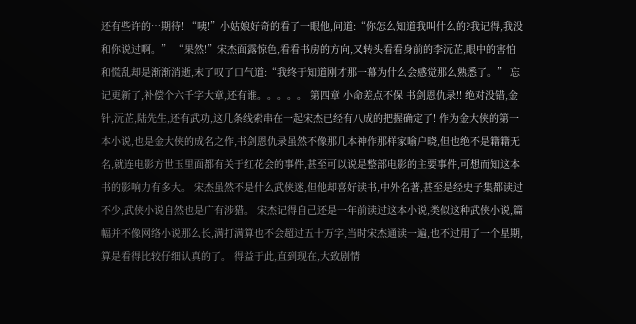还有些许的…期待! “咦!”小姑娘好奇的看了一眼他,问道:“你怎么知道我叫什么的?我记得,我没和你说过啊。” “果然!”宋杰面露惊色,看看书房的方向,又转头看看身前的李沅芷,眼中的害怕和慌乱却是渐渐消逝,末了叹了口气道:“我终于知道刚才那一幕为什么会感觉那么熟悉了。” 忘记更新了,补偿个六千字大章,还有谁。。。。。 第四章 小命差点不保 书剑恩仇录!! 绝对没错,金针,沅芷,陆先生,还有武功,这几条线索串在一起宋杰已经有八成的把握确定了! 作为金大侠的第一本小说,也是金大侠的成名之作,书剑恩仇录虽然不像那几本神作那样家喻户晓,但也绝不是籍籍无名,就连电影方世玉里面都有关于红花会的事件,甚至可以说是整部电影的主要事件,可想而知这本书的影响力有多大。 宋杰虽然不是什么武侠迷,但他却喜好读书,中外名著,甚至是经史子集都读过不少,武侠小说自然也是广有涉猎。 宋杰记得自己还是一年前读过这本小说,类似这种武侠小说,篇幅并不像网络小说那么长,满打满算也不会超过五十万字,当时宋杰通读一遍,也不过用了一个星期,算是看得比较仔细认真的了。 得益于此,直到现在,大致剧情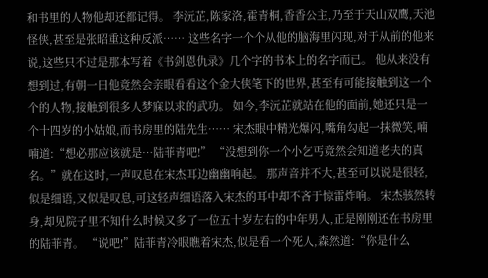和书里的人物他却还都记得。 李沅芷,陈家洛,霍青桐,香香公主,乃至于天山双鹰,天池怪侠,甚至是张昭重这种反派…… 这些名字一个个从他的脑海里闪现,对于从前的他来说,这些只不过是那本写着《书剑恩仇录》几个字的书本上的名字而已。 他从来没有想到过,有朝一日他竟然会亲眼看看这个金大侠笔下的世界,甚至有可能接触到这一个个的人物,接触到很多人梦寐以求的武功。 如今,李沅芷就站在他的面前,她还只是一个十四岁的小姑娘,而书房里的陆先生…… 宋杰眼中精光爆闪,嘴角勾起一抹微笑,喃喃道:“想必那应该就是…陆菲青吧!” “没想到你一个小乞丐竟然会知道老夫的真名。”就在这时,一声叹息在宋杰耳边幽幽响起。 那声音并不大,甚至可以说是很轻,似是细语,又似是叹息,可这轻声细语落入宋杰的耳中却不吝于惊雷炸响。 宋杰骇然转身,却见院子里不知什么时候又多了一位五十岁左右的中年男人,正是刚刚还在书房里的陆菲青。 “说吧!”陆菲青冷眼瞧着宋杰,似是看一个死人,森然道:“你是什么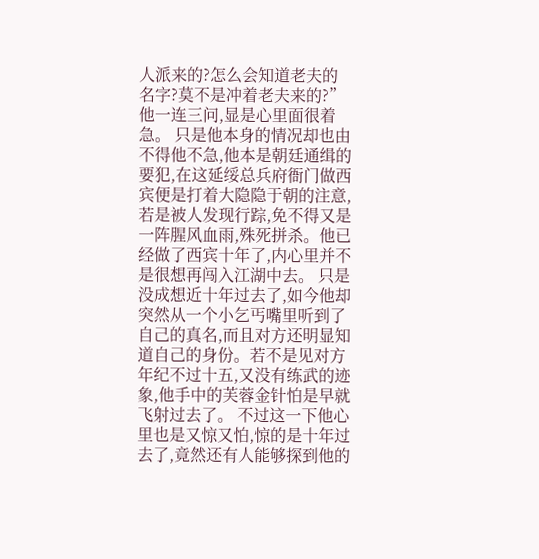人派来的?怎么会知道老夫的名字?莫不是冲着老夫来的?” 他一连三问,显是心里面很着急。 只是他本身的情况却也由不得他不急,他本是朝廷通缉的要犯,在这延绥总兵府衙门做西宾便是打着大隐隐于朝的注意,若是被人发现行踪,免不得又是一阵腥风血雨,殊死拼杀。他已经做了西宾十年了,内心里并不是很想再闯入江湖中去。 只是没成想近十年过去了,如今他却突然从一个小乞丐嘴里听到了自己的真名,而且对方还明显知道自己的身份。若不是见对方年纪不过十五,又没有练武的迹象,他手中的芙蓉金针怕是早就飞射过去了。 不过这一下他心里也是又惊又怕,惊的是十年过去了,竟然还有人能够探到他的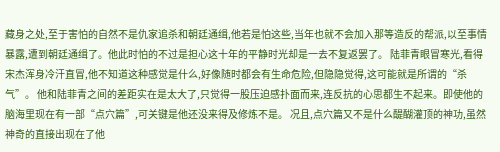藏身之处,至于害怕的自然不是仇家追杀和朝廷通缉,他若是怕这些,当年也就不会加入那等造反的帮派,以至事情暴露,遭到朝廷通缉了。他此时怕的不过是担心这十年的平静时光却是一去不复返罢了。 陆菲青眼冒寒光,看得宋杰浑身冷汗直冒,他不知道这种感觉是什么,好像随时都会有生命危险,但隐隐觉得,这可能就是所谓的“杀气”。 他和陆菲青之间的差距实在是太大了,只觉得一股压迫感扑面而来,连反抗的心思都生不起来。即使他的脑海里现在有一部“点穴篇”,可关键是他还没来得及修炼不是。 况且,点穴篇又不是什么醍醐灌顶的神功,虽然神奇的直接出现在了他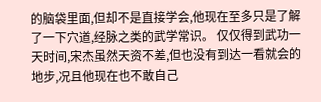的脑袋里面,但却不是直接学会,他现在至多只是了解了一下穴道,经脉之类的武学常识。 仅仅得到武功一天时间,宋杰虽然天资不差,但也没有到达一看就会的地步,况且他现在也不敢自己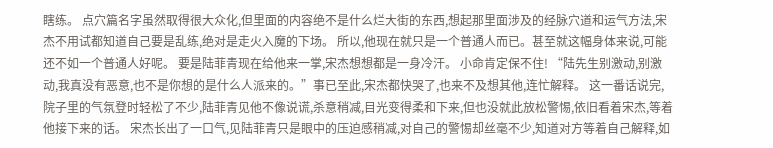瞎练。 点穴篇名字虽然取得很大众化,但里面的内容绝不是什么烂大街的东西,想起那里面涉及的经脉穴道和运气方法,宋杰不用试都知道自己要是乱练,绝对是走火入魔的下场。 所以,他现在就只是一个普通人而已。甚至就这幅身体来说,可能还不如一个普通人好呢。 要是陆菲青现在给他来一掌,宋杰想想都是一身冷汗。 小命肯定保不住! “陆先生别激动,别激动,我真没有恶意,也不是你想的是什么人派来的。”事已至此,宋杰都快哭了,也来不及想其他,连忙解释。 这一番话说完,院子里的气氛登时轻松了不少,陆菲青见他不像说谎,杀意稍减,目光变得柔和下来,但也没就此放松警惕,依旧看着宋杰,等着他接下来的话。 宋杰长出了一口气,见陆菲青只是眼中的压迫感稍减,对自己的警惕却丝毫不少,知道对方等着自己解释,如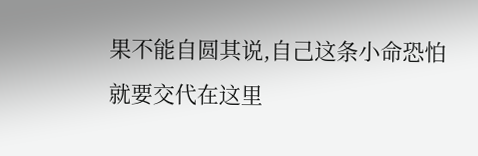果不能自圆其说,自己这条小命恐怕就要交代在这里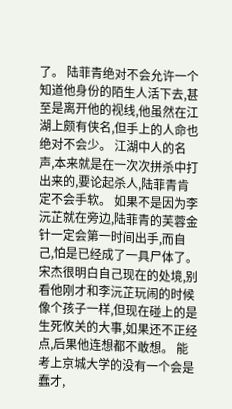了。 陆菲青绝对不会允许一个知道他身份的陌生人活下去,甚至是离开他的视线,他虽然在江湖上颇有侠名,但手上的人命也绝对不会少。 江湖中人的名声,本来就是在一次次拼杀中打出来的,要论起杀人,陆菲青肯定不会手软。 如果不是因为李沅芷就在旁边,陆菲青的芙蓉金针一定会第一时间出手,而自己,怕是已经成了一具尸体了。 宋杰很明白自己现在的处境,别看他刚才和李沅芷玩闹的时候像个孩子一样,但现在碰上的是生死攸关的大事,如果还不正经点,后果他连想都不敢想。 能考上京城大学的没有一个会是蠢才,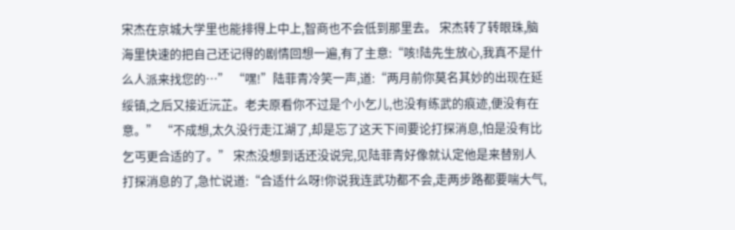宋杰在京城大学里也能排得上中上,智商也不会低到那里去。 宋杰转了转眼珠,脑海里快速的把自己还记得的剧情回想一遍,有了主意:“咳!陆先生放心,我真不是什么人派来找您的…” “嘿!”陆菲青冷笑一声,道:“两月前你莫名其妙的出现在延绥镇,之后又接近沅芷。老夫原看你不过是个小乞儿,也没有练武的痕迹,便没有在意。” “不成想,太久没行走江湖了,却是忘了这天下间要论打探消息,怕是没有比乞丐更合适的了。” 宋杰没想到话还没说完,见陆菲青好像就认定他是来替别人打探消息的了,急忙说道:“合适什么呀!你说我连武功都不会,走两步路都要喘大气,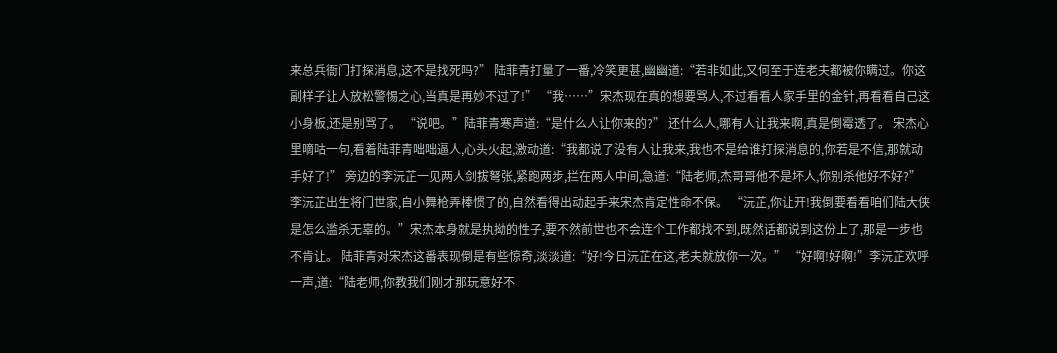来总兵衙门打探消息,这不是找死吗?” 陆菲青打量了一番,冷笑更甚,幽幽道:“若非如此,又何至于连老夫都被你瞒过。你这副样子让人放松警惕之心,当真是再妙不过了!” “我……”宋杰现在真的想要骂人,不过看看人家手里的金针,再看看自己这小身板,还是别骂了。 “说吧。”陆菲青寒声道:“是什么人让你来的?” 还什么人,哪有人让我来啊,真是倒霉透了。 宋杰心里嘀咕一句,看着陆菲青咄咄逼人,心头火起,激动道:“我都说了没有人让我来,我也不是给谁打探消息的,你若是不信,那就动手好了!” 旁边的李沅芷一见两人剑拔弩张,紧跑两步,拦在两人中间,急道:“陆老师,杰哥哥他不是坏人,你别杀他好不好?” 李沅芷出生将门世家,自小舞枪弄棒惯了的,自然看得出动起手来宋杰肯定性命不保。 “沅芷,你让开!我倒要看看咱们陆大侠是怎么滥杀无辜的。”宋杰本身就是执拗的性子,要不然前世也不会连个工作都找不到,既然话都说到这份上了,那是一步也不肯让。 陆菲青对宋杰这番表现倒是有些惊奇,淡淡道:“好!今日沅芷在这,老夫就放你一次。” “好啊!好啊!”李沅芷欢呼一声,道:“陆老师,你教我们刚才那玩意好不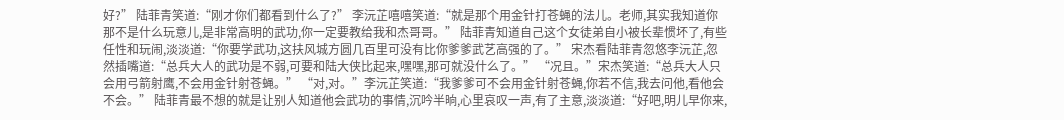好?” 陆菲青笑道:“刚才你们都看到什么了?” 李沅芷嘻嘻笑道:“就是那个用金针打苍蝇的法儿。老师,其实我知道你那不是什么玩意儿,是非常高明的武功,你一定要教给我和杰哥哥。” 陆菲青知道自己这个女徒弟自小被长辈惯坏了,有些任性和玩闹,淡淡道:“你要学武功,这扶风城方圆几百里可没有比你爹爹武艺高强的了。” 宋杰看陆菲青忽悠李沅芷,忽然插嘴道:“总兵大人的武功是不弱,可要和陆大侠比起来,嘿嘿,那可就没什么了。” “况且。”宋杰笑道:“总兵大人只会用弓箭射鹰,不会用金针射苍蝇。” “对,对。”李沅芷笑道:“我爹爹可不会用金针射苍蝇,你若不信,我去问他,看他会不会。” 陆菲青最不想的就是让别人知道他会武功的事情,沉吟半晌,心里哀叹一声,有了主意,淡淡道:“好吧,明儿早你来,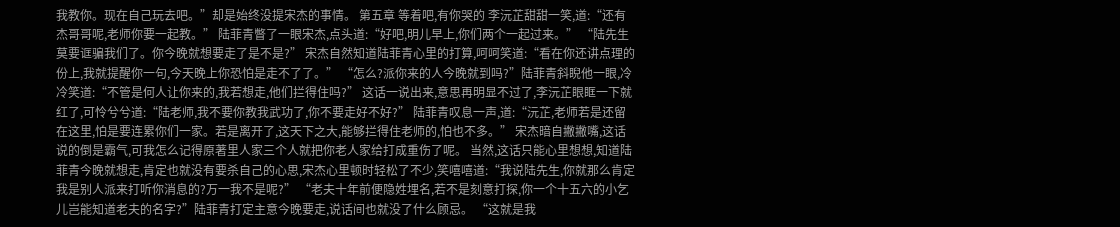我教你。现在自己玩去吧。”却是始终没提宋杰的事情。 第五章 等着吧,有你哭的 李沅芷甜甜一笑,道:“还有杰哥哥呢,老师你要一起教。” 陆菲青瞥了一眼宋杰,点头道:“好吧,明儿早上,你们两个一起过来。” “陆先生莫要诓骗我们了。你今晚就想要走了是不是?” 宋杰自然知道陆菲青心里的打算,呵呵笑道:“看在你还讲点理的份上,我就提醒你一句,今天晚上你恐怕是走不了了。” “怎么?派你来的人今晚就到吗?”陆菲青斜睨他一眼,冷冷笑道:“不管是何人让你来的,我若想走,他们拦得住吗?” 这话一说出来,意思再明显不过了,李沅芷眼眶一下就红了,可怜兮兮道:“陆老师,我不要你教我武功了,你不要走好不好?” 陆菲青叹息一声,道:“沅芷,老师若是还留在这里,怕是要连累你们一家。若是离开了,这天下之大,能够拦得住老师的,怕也不多。” 宋杰暗自撇撇嘴,这话说的倒是霸气,可我怎么记得原著里人家三个人就把你老人家给打成重伤了呢。 当然,这话只能心里想想,知道陆菲青今晚就想走,肯定也就没有要杀自己的心思,宋杰心里顿时轻松了不少,笑嘻嘻道:“我说陆先生,你就那么肯定我是别人派来打听你消息的?万一我不是呢?” “老夫十年前便隐姓埋名,若不是刻意打探,你一个十五六的小乞儿岂能知道老夫的名字?”陆菲青打定主意今晚要走,说话间也就没了什么顾忌。 “这就是我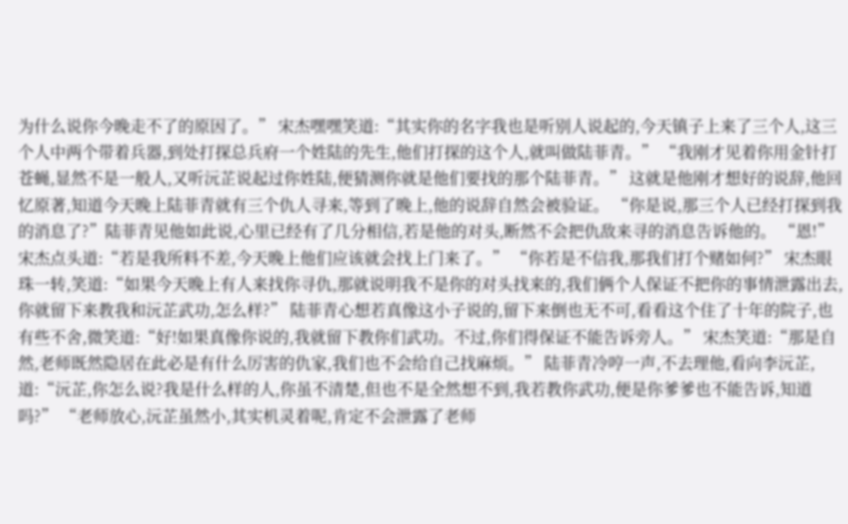为什么说你今晚走不了的原因了。” 宋杰嘿嘿笑道:“其实你的名字我也是听别人说起的,今天镇子上来了三个人,这三个人中两个带着兵器,到处打探总兵府一个姓陆的先生,他们打探的这个人,就叫做陆菲青。” “我刚才见着你用金针打苍蝇,显然不是一般人,又听沅芷说起过你姓陆,便猜测你就是他们要找的那个陆菲青。” 这就是他刚才想好的说辞,他回忆原著,知道今天晚上陆菲青就有三个仇人寻来,等到了晚上,他的说辞自然会被验证。 “你是说,那三个人已经打探到我的消息了?”陆菲青见他如此说,心里已经有了几分相信,若是他的对头,断然不会把仇敌来寻的消息告诉他的。 “恩!”宋杰点头道:“若是我所料不差,今天晚上他们应该就会找上门来了。” “你若是不信我,那我们打个赌如何?” 宋杰眼珠一转,笑道:“如果今天晚上有人来找你寻仇,那就说明我不是你的对头找来的,我们俩个人保证不把你的事情泄露出去,你就留下来教我和沅芷武功,怎么样?” 陆菲青心想若真像这小子说的,留下来倒也无不可,看看这个住了十年的院子,也有些不舍,微笑道:“好!如果真像你说的,我就留下教你们武功。不过,你们得保证不能告诉旁人。” 宋杰笑道:“那是自然,老师既然隐居在此必是有什么厉害的仇家,我们也不会给自己找麻烦。” 陆菲青冷哼一声,不去理他,看向李沅芷,道:“沅芷,你怎么说?我是什么样的人,你虽不清楚,但也不是全然想不到,我若教你武功,便是你爹爹也不能告诉,知道吗?” “老师放心,沅芷虽然小,其实机灵着呢,肯定不会泄露了老师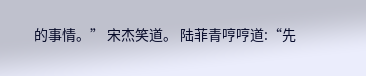的事情。” 宋杰笑道。 陆菲青哼哼道:“先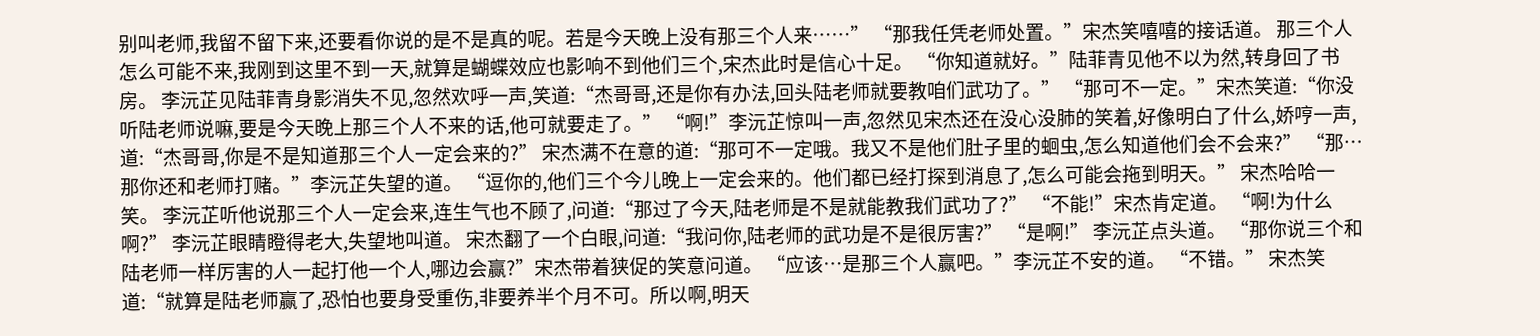别叫老师,我留不留下来,还要看你说的是不是真的呢。若是今天晚上没有那三个人来……” “那我任凭老师处置。”宋杰笑嘻嘻的接话道。 那三个人怎么可能不来,我刚到这里不到一天,就算是蝴蝶效应也影响不到他们三个,宋杰此时是信心十足。 “你知道就好。”陆菲青见他不以为然,转身回了书房。 李沅芷见陆菲青身影消失不见,忽然欢呼一声,笑道:“杰哥哥,还是你有办法,回头陆老师就要教咱们武功了。” “那可不一定。”宋杰笑道:“你没听陆老师说嘛,要是今天晚上那三个人不来的话,他可就要走了。” “啊!”李沅芷惊叫一声,忽然见宋杰还在没心没肺的笑着,好像明白了什么,娇哼一声,道:“杰哥哥,你是不是知道那三个人一定会来的?” 宋杰满不在意的道:“那可不一定哦。我又不是他们肚子里的蛔虫,怎么知道他们会不会来?” “那…那你还和老师打赌。”李沅芷失望的道。 “逗你的,他们三个今儿晚上一定会来的。他们都已经打探到消息了,怎么可能会拖到明天。” 宋杰哈哈一笑。 李沅芷听他说那三个人一定会来,连生气也不顾了,问道:“那过了今天,陆老师是不是就能教我们武功了?” “不能!”宋杰肯定道。 “啊!为什么啊?” 李沅芷眼睛瞪得老大,失望地叫道。 宋杰翻了一个白眼,问道:“我问你,陆老师的武功是不是很厉害?” “是啊!” 李沅芷点头道。 “那你说三个和陆老师一样厉害的人一起打他一个人,哪边会赢?”宋杰带着狭促的笑意问道。 “应该…是那三个人赢吧。”李沅芷不安的道。 “不错。” 宋杰笑道:“就算是陆老师赢了,恐怕也要身受重伤,非要养半个月不可。所以啊,明天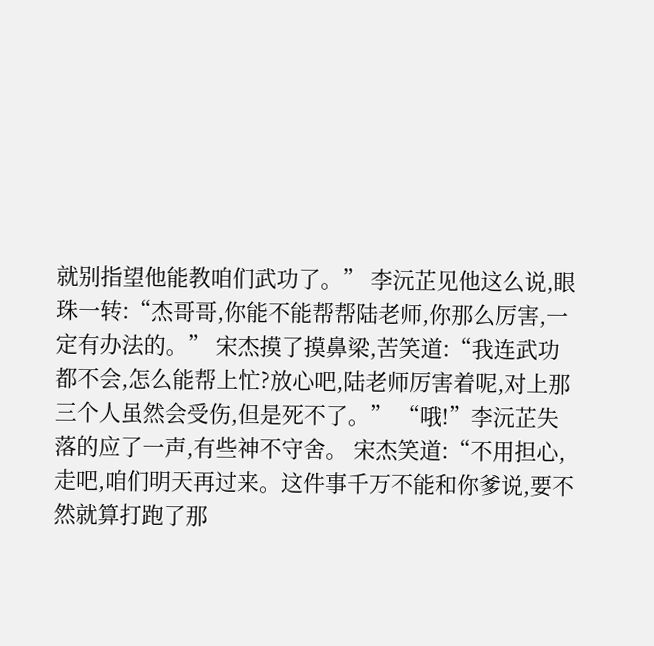就别指望他能教咱们武功了。” 李沅芷见他这么说,眼珠一转:“杰哥哥,你能不能帮帮陆老师,你那么厉害,一定有办法的。” 宋杰摸了摸鼻梁,苦笑道:“我连武功都不会,怎么能帮上忙?放心吧,陆老师厉害着呢,对上那三个人虽然会受伤,但是死不了。” “哦!”李沅芷失落的应了一声,有些神不守舍。 宋杰笑道:“不用担心,走吧,咱们明天再过来。这件事千万不能和你爹说,要不然就算打跑了那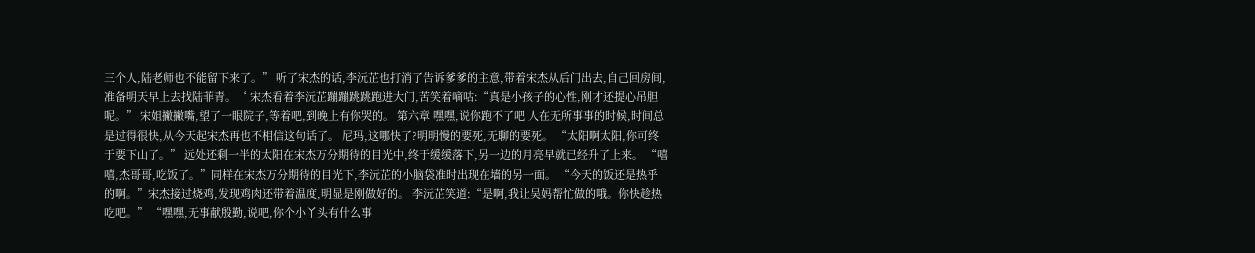三个人,陆老师也不能留下来了。” 听了宋杰的话,李沅芷也打消了告诉爹爹的主意,带着宋杰从后门出去,自己回房间,准备明天早上去找陆菲青。‘ 宋杰看着李沅芷蹦蹦跳跳跑进大门,苦笑着嘀咕:“真是小孩子的心性,刚才还提心吊胆呢。” 宋姐撇撇嘴,望了一眼院子,等着吧,到晚上有你哭的。 第六章 嘿嘿,说你跑不了吧 人在无所事事的时候,时间总是过得很快,从今天起宋杰再也不相信这句话了。 尼玛,这哪快了?明明慢的要死,无聊的要死。 “太阳啊太阳,你可终于要下山了。” 远处还剩一半的太阳在宋杰万分期待的目光中,终于缓缓落下,另一边的月亮早就已经升了上来。 “嘻嘻,杰哥哥,吃饭了。”同样在宋杰万分期待的目光下,李沅芷的小脑袋准时出现在墙的另一面。 “今天的饭还是热乎的啊。”宋杰接过烧鸡,发现鸡肉还带着温度,明显是刚做好的。 李沅芷笑道:“是啊,我让吴妈帮忙做的哦。你快趁热吃吧。” “嘿嘿,无事献殷勤,说吧,你个小丫头有什么事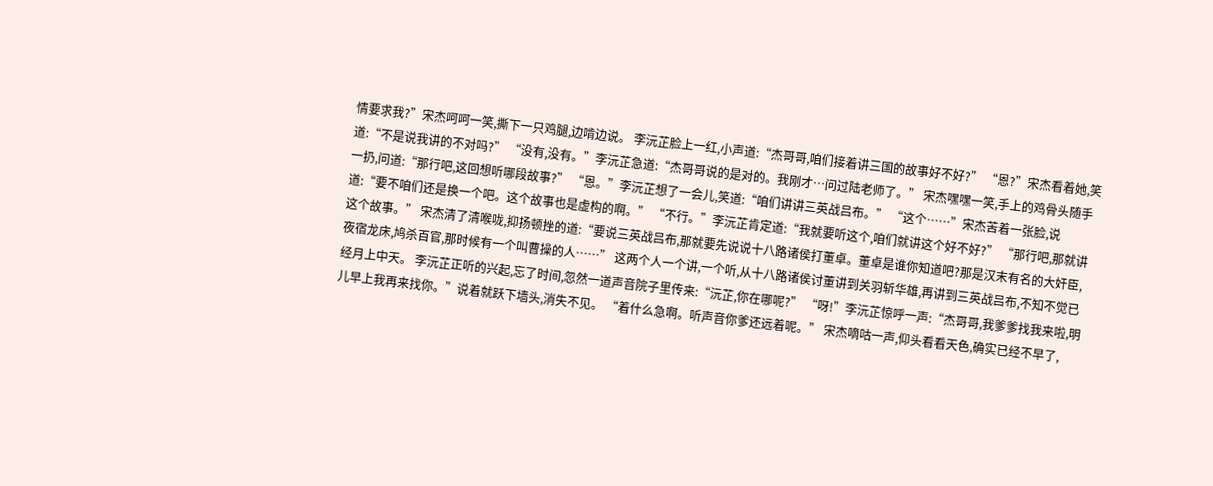情要求我?”宋杰呵呵一笑,撕下一只鸡腿,边啃边说。 李沅芷脸上一红,小声道:“杰哥哥,咱们接着讲三国的故事好不好?” “恩?”宋杰看着她,笑道:“不是说我讲的不对吗?” “没有,没有。”李沅芷急道:“杰哥哥说的是对的。我刚才…问过陆老师了。” 宋杰嘿嘿一笑,手上的鸡骨头随手一扔,问道:“那行吧,这回想听哪段故事?” “恩。”李沅芷想了一会儿,笑道:“咱们讲讲三英战吕布。” “这个……”宋杰苦着一张脸,说道:“要不咱们还是换一个吧。这个故事也是虚构的啊。” “不行。”李沅芷肯定道:“我就要听这个,咱们就讲这个好不好?” “那行吧,那就讲这个故事。” 宋杰清了清喉咙,抑扬顿挫的道:“要说三英战吕布,那就要先说说十八路诸侯打董卓。董卓是谁你知道吧?那是汉末有名的大奸臣,夜宿龙床,鸠杀百官,那时候有一个叫曹操的人……” 这两个人一个讲,一个听,从十八路诸侯讨董讲到关羽斩华雄,再讲到三英战吕布,不知不觉已经月上中天。 李沅芷正听的兴起,忘了时间,忽然一道声音院子里传来:“沅芷,你在哪呢?” “呀!”李沅芷惊呼一声:“杰哥哥,我爹爹找我来啦,明儿早上我再来找你。”说着就跃下墙头,消失不见。 “着什么急啊。听声音你爹还远着呢。” 宋杰嘀咕一声,仰头看看天色,确实已经不早了,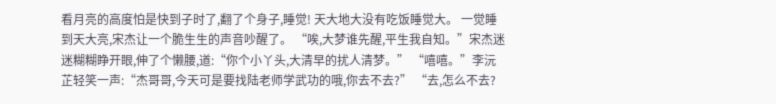看月亮的高度怕是快到子时了,翻了个身子,睡觉! 天大地大没有吃饭睡觉大。 一觉睡到天大亮,宋杰让一个脆生生的声音吵醒了。 “唉,大梦谁先醒,平生我自知。”宋杰迷迷糊糊睁开眼,伸了个懒腰,道:“你个小丫头,大清早的扰人清梦。” “嘻嘻。”李沅芷轻笑一声:“杰哥哥,今天可是要找陆老师学武功的哦,你去不去?” “去,怎么不去?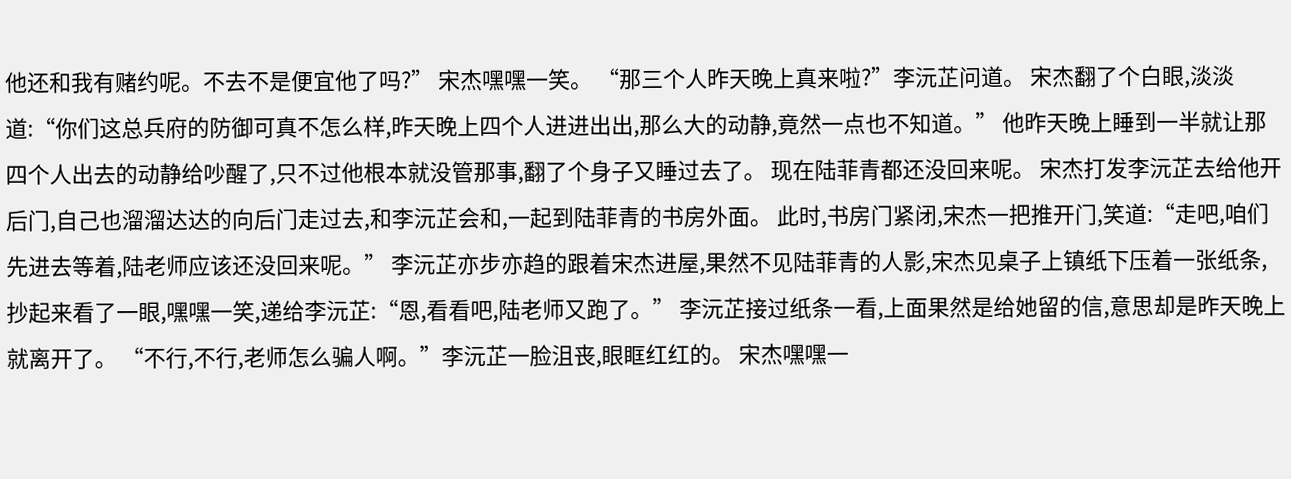他还和我有赌约呢。不去不是便宜他了吗?” 宋杰嘿嘿一笑。 “那三个人昨天晚上真来啦?”李沅芷问道。 宋杰翻了个白眼,淡淡道:“你们这总兵府的防御可真不怎么样,昨天晚上四个人进进出出,那么大的动静,竟然一点也不知道。” 他昨天晚上睡到一半就让那四个人出去的动静给吵醒了,只不过他根本就没管那事,翻了个身子又睡过去了。 现在陆菲青都还没回来呢。 宋杰打发李沅芷去给他开后门,自己也溜溜达达的向后门走过去,和李沅芷会和,一起到陆菲青的书房外面。 此时,书房门紧闭,宋杰一把推开门,笑道:“走吧,咱们先进去等着,陆老师应该还没回来呢。” 李沅芷亦步亦趋的跟着宋杰进屋,果然不见陆菲青的人影,宋杰见桌子上镇纸下压着一张纸条,抄起来看了一眼,嘿嘿一笑,递给李沅芷:“恩,看看吧,陆老师又跑了。” 李沅芷接过纸条一看,上面果然是给她留的信,意思却是昨天晚上就离开了。 “不行,不行,老师怎么骗人啊。”李沅芷一脸沮丧,眼眶红红的。 宋杰嘿嘿一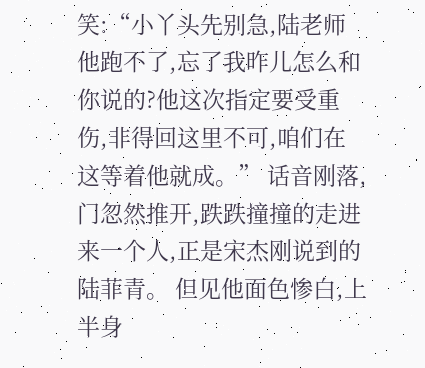笑:“小丫头先别急,陆老师他跑不了,忘了我昨儿怎么和你说的?他这次指定要受重伤,非得回这里不可,咱们在这等着他就成。” 话音刚落,门忽然推开,跌跌撞撞的走进来一个人,正是宋杰刚说到的陆菲青。 但见他面色惨白,上半身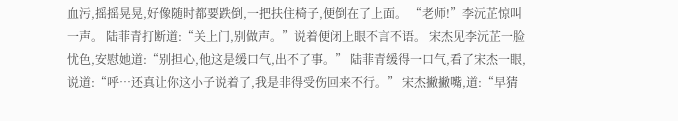血污,摇摇晃晃,好像随时都要跌倒,一把扶住椅子,便倒在了上面。 “老师!”李沅芷惊叫一声。 陆菲青打断道:“关上门,别做声。”说着便闭上眼不言不语。 宋杰见李沅芷一脸忧色,安慰她道:“别担心,他这是缓口气,出不了事。” 陆菲青缓得一口气,看了宋杰一眼,说道:“呼…还真让你这小子说着了,我是非得受伤回来不行。” 宋杰撇撇嘴,道:“早猜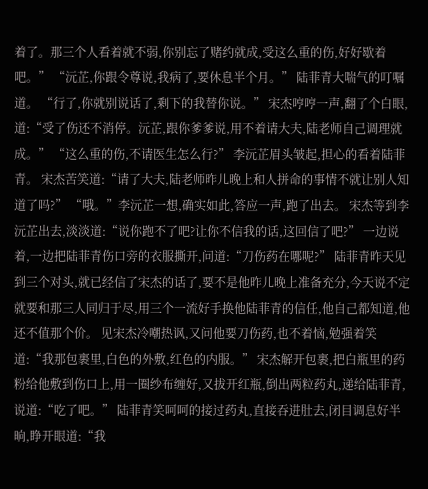着了。那三个人看着就不弱,你别忘了赌约就成,受这么重的伤,好好歇着吧。” “沅芷,你跟令尊说,我病了,要休息半个月。” 陆菲青大喘气的叮嘱道。 “行了,你就别说话了,剩下的我替你说。” 宋杰哼哼一声,翻了个白眼,道:“受了伤还不消停。沅芷,跟你爹爹说,用不着请大夫,陆老师自己调理就成。” “这么重的伤,不请医生怎么行?” 李沅芷眉头皱起,担心的看着陆菲青。 宋杰苦笑道:“请了大夫,陆老师昨儿晚上和人拼命的事情不就让别人知道了吗?” “哦。”李沅芷一想,确实如此,答应一声,跑了出去。 宋杰等到李沅芷出去,淡淡道:“说你跑不了吧?让你不信我的话,这回信了吧?” 一边说着,一边把陆菲青伤口旁的衣服撕开,问道:“刀伤药在哪呢?” 陆菲青昨天见到三个对头,就已经信了宋杰的话了,要不是他昨儿晚上准备充分,今天说不定就要和那三人同归于尽,用三个一流好手换他陆菲青的信任,他自己都知道,他还不值那个价。 见宋杰冷嘲热讽,又问他要刀伤药,也不着恼,勉强着笑道:“我那包裹里,白色的外敷,红色的内服。” 宋杰解开包裹,把白瓶里的药粉给他敷到伤口上,用一圈纱布缠好,又拔开红瓶,倒出两粒药丸,递给陆菲青,说道:“吃了吧。” 陆菲青笑呵呵的接过药丸,直接吞进肚去,闭目调息好半晌,睁开眼道:“我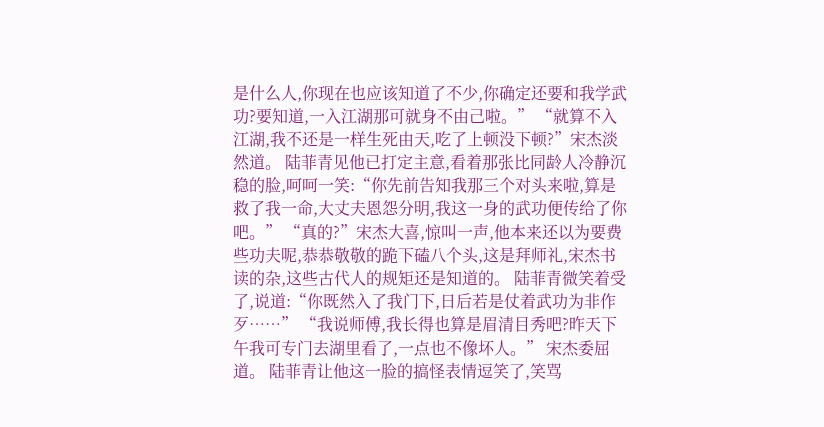是什么人,你现在也应该知道了不少,你确定还要和我学武功?要知道,一入江湖那可就身不由己啦。” “就算不入江湖,我不还是一样生死由天,吃了上顿没下顿?”宋杰淡然道。 陆菲青见他已打定主意,看着那张比同龄人冷静沉稳的脸,呵呵一笑:“你先前告知我那三个对头来啦,算是救了我一命,大丈夫恩怨分明,我这一身的武功便传给了你吧。” “真的?”宋杰大喜,惊叫一声,他本来还以为要费些功夫呢,恭恭敬敬的跪下磕八个头,这是拜师礼,宋杰书读的杂,这些古代人的规矩还是知道的。 陆菲青微笑着受了,说道:“你既然入了我门下,日后若是仗着武功为非作歹……” “我说师傅,我长得也算是眉清目秀吧?昨天下午我可专门去湖里看了,一点也不像坏人。” 宋杰委屈道。 陆菲青让他这一脸的搞怪表情逗笑了,笑骂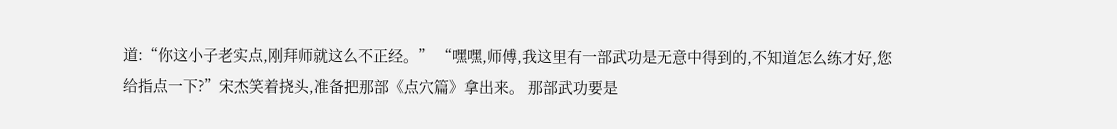道:“你这小子老实点,刚拜师就这么不正经。” “嘿嘿,师傅,我这里有一部武功是无意中得到的,不知道怎么练才好,您给指点一下?”宋杰笑着挠头,准备把那部《点穴篇》拿出来。 那部武功要是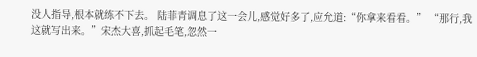没人指导,根本就练不下去。 陆菲青调息了这一会儿,感觉好多了,应允道:“你拿来看看。” “那行,我这就写出来。”宋杰大喜,抓起毛笔,忽然一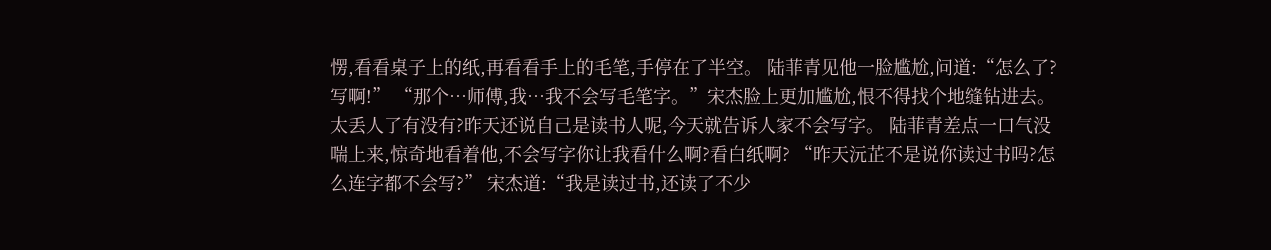愣,看看桌子上的纸,再看看手上的毛笔,手停在了半空。 陆菲青见他一脸尴尬,问道:“怎么了?写啊!” “那个…师傅,我…我不会写毛笔字。”宋杰脸上更加尴尬,恨不得找个地缝钻进去。 太丢人了有没有?昨天还说自己是读书人呢,今天就告诉人家不会写字。 陆菲青差点一口气没喘上来,惊奇地看着他,不会写字你让我看什么啊?看白纸啊? “昨天沅芷不是说你读过书吗?怎么连字都不会写?” 宋杰道:“我是读过书,还读了不少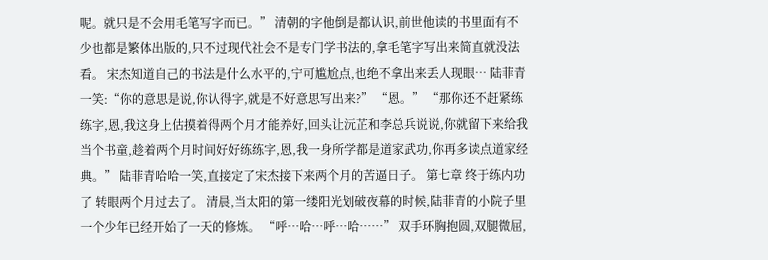呢。就只是不会用毛笔写字而已。” 清朝的字他倒是都认识,前世他读的书里面有不少也都是繁体出版的,只不过现代社会不是专门学书法的,拿毛笔字写出来简直就没法看。 宋杰知道自己的书法是什么水平的,宁可尴尬点,也绝不拿出来丢人现眼… 陆菲青一笑:“你的意思是说,你认得字,就是不好意思写出来?” “恩。” “那你还不赶紧练练字,恩,我这身上估摸着得两个月才能养好,回头让沅芷和李总兵说说,你就留下来给我当个书童,趁着两个月时间好好练练字,恩,我一身所学都是道家武功,你再多读点道家经典。” 陆菲青哈哈一笑,直接定了宋杰接下来两个月的苦逼日子。 第七章 终于练内功了 转眼两个月过去了。 清晨,当太阳的第一缕阳光划破夜幕的时候,陆菲青的小院子里一个少年已经开始了一天的修炼。 “呼…哈…呼…哈……” 双手环胸抱圆,双腿微屈,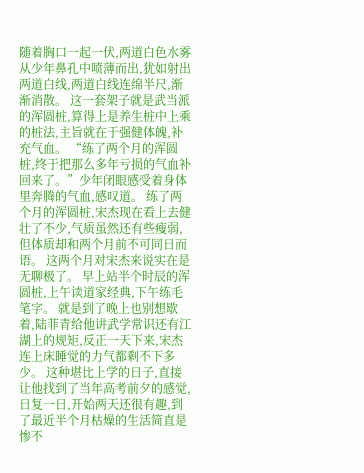随着胸口一起一伏,两道白色水雾从少年鼻孔中喷薄而出,犹如射出两道白线,两道白线连绵半尺,渐渐消散。 这一套架子就是武当派的浑圆桩,算得上是养生桩中上乘的桩法,主旨就在于强健体魄,补充气血。 “练了两个月的浑圆桩,终于把那么多年亏损的气血补回来了。”少年闭眼感受着身体里奔腾的气血,感叹道。 练了两个月的浑圆桩,宋杰现在看上去健壮了不少,气质虽然还有些瘦弱,但体质却和两个月前不可同日而语。 这两个月对宋杰来说实在是无聊极了。 早上站半个时辰的浑圆桩,上午读道家经典,下午练毛笔字。 就是到了晚上也别想歇着,陆菲青给他讲武学常识还有江湖上的规矩,反正一天下来,宋杰连上床睡觉的力气都剩不下多少。 这种堪比上学的日子,直接让他找到了当年高考前夕的感觉,日复一日,开始两天还很有趣,到了最近半个月枯燥的生活简直是惨不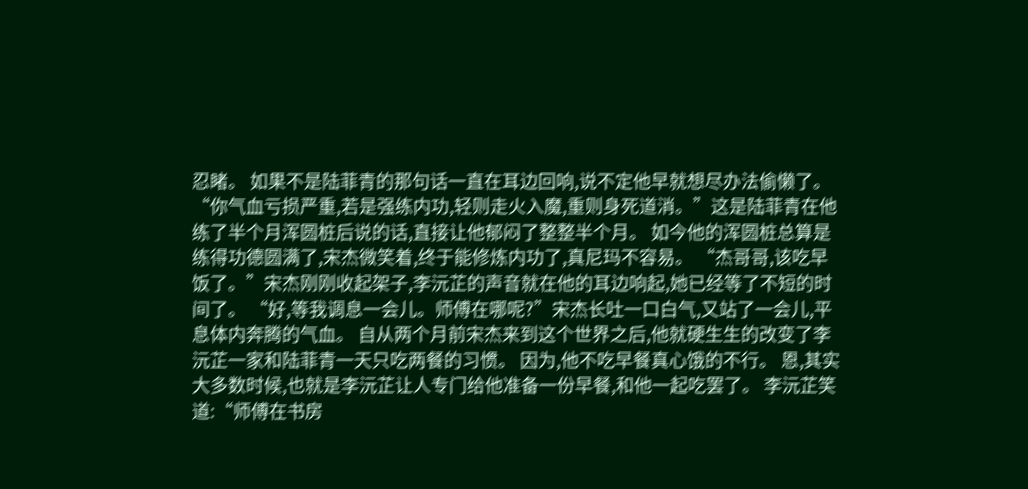忍睹。 如果不是陆菲青的那句话一直在耳边回响,说不定他早就想尽办法偷懒了。 “你气血亏损严重,若是强练内功,轻则走火入魔,重则身死道消。”这是陆菲青在他练了半个月浑圆桩后说的话,直接让他郁闷了整整半个月。 如今他的浑圆桩总算是练得功德圆满了,宋杰微笑着,终于能修炼内功了,真尼玛不容易。 “杰哥哥,该吃早饭了。”宋杰刚刚收起架子,李沅芷的声音就在他的耳边响起,她已经等了不短的时间了。 “好,等我调息一会儿。师傅在哪呢?”宋杰长吐一口白气,又站了一会儿,平息体内奔腾的气血。 自从两个月前宋杰来到这个世界之后,他就硬生生的改变了李沅芷一家和陆菲青一天只吃两餐的习惯。 因为,他不吃早餐真心饿的不行。 恩,其实大多数时候,也就是李沅芷让人专门给他准备一份早餐,和他一起吃罢了。 李沅芷笑道:“师傅在书房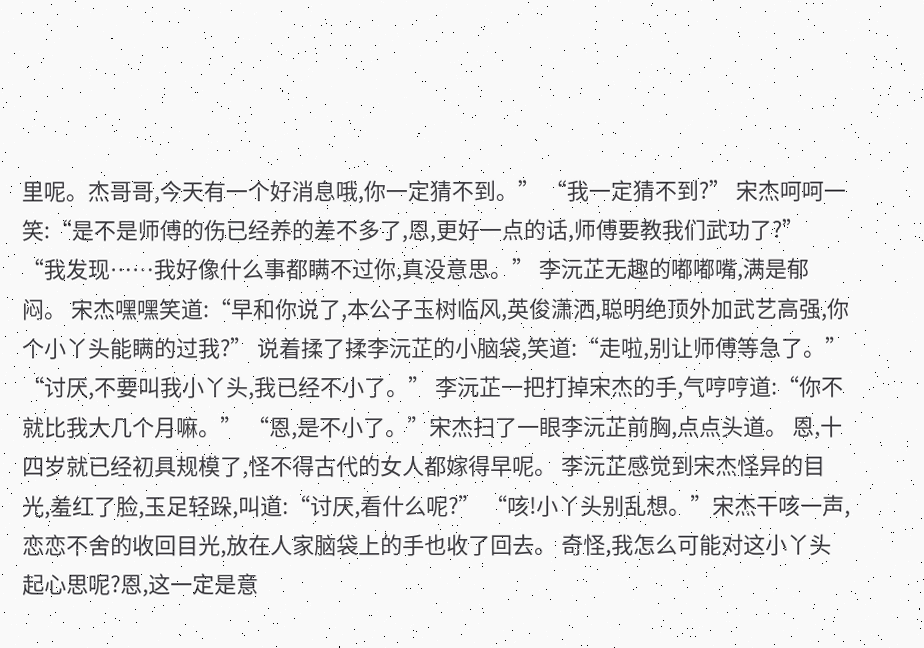里呢。杰哥哥,今天有一个好消息哦,你一定猜不到。” “我一定猜不到?” 宋杰呵呵一笑:“是不是师傅的伤已经养的差不多了,恩,更好一点的话,师傅要教我们武功了?” “我发现……我好像什么事都瞒不过你,真没意思。” 李沅芷无趣的嘟嘟嘴,满是郁闷。 宋杰嘿嘿笑道:“早和你说了,本公子玉树临风,英俊潇洒,聪明绝顶外加武艺高强,你个小丫头能瞒的过我?” 说着揉了揉李沅芷的小脑袋,笑道:“走啦,别让师傅等急了。” “讨厌,不要叫我小丫头,我已经不小了。” 李沅芷一把打掉宋杰的手,气哼哼道:“你不就比我大几个月嘛。” “恩,是不小了。”宋杰扫了一眼李沅芷前胸,点点头道。 恩,十四岁就已经初具规模了,怪不得古代的女人都嫁得早呢。 李沅芷感觉到宋杰怪异的目光,羞红了脸,玉足轻跺,叫道:“讨厌,看什么呢?” “咳!小丫头别乱想。”宋杰干咳一声,恋恋不舍的收回目光,放在人家脑袋上的手也收了回去。 奇怪,我怎么可能对这小丫头起心思呢?恩,这一定是意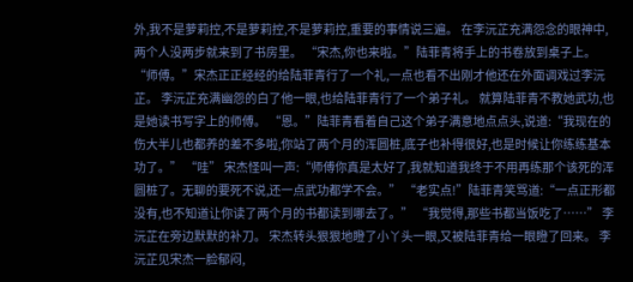外,我不是萝莉控,不是萝莉控,不是萝莉控,重要的事情说三遍。 在李沅芷充满怨念的眼神中,两个人没两步就来到了书房里。 “宋杰,你也来啦。”陆菲青将手上的书卷放到桌子上。 “师傅。”宋杰正正经经的给陆菲青行了一个礼,一点也看不出刚才他还在外面调戏过李沅芷。 李沅芷充满幽怨的白了他一眼,也给陆菲青行了一个弟子礼。 就算陆菲青不教她武功,也是她读书写字上的师傅。 “恩。”陆菲青看着自己这个弟子满意地点点头,说道:“我现在的伤大半儿也都养的差不多啦,你站了两个月的浑圆桩,底子也补得很好,也是时候让你练练基本功了。” “哇” 宋杰怪叫一声:“师傅你真是太好了,我就知道我终于不用再练那个该死的浑圆桩了。无聊的要死不说,还一点武功都学不会。” “老实点!”陆菲青笑骂道:“一点正形都没有,也不知道让你读了两个月的书都读到哪去了。” “我觉得,那些书都当饭吃了……” 李沅芷在旁边默默的补刀。 宋杰转头狠狠地瞪了小丫头一眼,又被陆菲青给一眼瞪了回来。 李沅芷见宋杰一脸郁闷,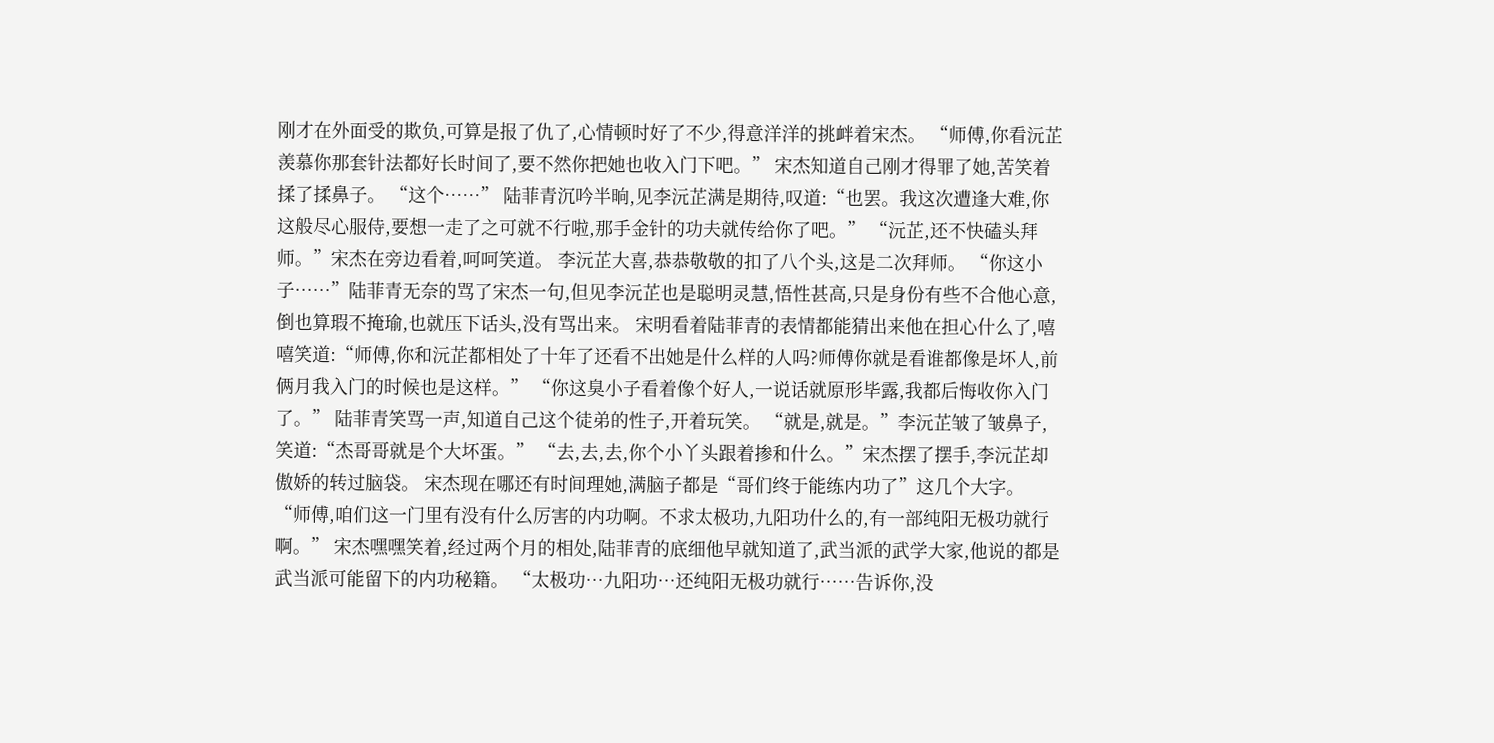刚才在外面受的欺负,可算是报了仇了,心情顿时好了不少,得意洋洋的挑衅着宋杰。 “师傅,你看沅芷羡慕你那套针法都好长时间了,要不然你把她也收入门下吧。” 宋杰知道自己刚才得罪了她,苦笑着揉了揉鼻子。 “这个……” 陆菲青沉吟半晌,见李沅芷满是期待,叹道:“也罢。我这次遭逢大难,你这般尽心服侍,要想一走了之可就不行啦,那手金针的功夫就传给你了吧。” “沅芷,还不快磕头拜师。”宋杰在旁边看着,呵呵笑道。 李沅芷大喜,恭恭敬敬的扣了八个头,这是二次拜师。 “你这小子……”陆菲青无奈的骂了宋杰一句,但见李沅芷也是聪明灵慧,悟性甚高,只是身份有些不合他心意,倒也算瑕不掩瑜,也就压下话头,没有骂出来。 宋明看着陆菲青的表情都能猜出来他在担心什么了,嘻嘻笑道:“师傅,你和沅芷都相处了十年了还看不出她是什么样的人吗?师傅你就是看谁都像是坏人,前俩月我入门的时候也是这样。” “你这臭小子看着像个好人,一说话就原形毕露,我都后悔收你入门了。” 陆菲青笑骂一声,知道自己这个徒弟的性子,开着玩笑。 “就是,就是。”李沅芷皱了皱鼻子,笑道:“杰哥哥就是个大坏蛋。” “去,去,去,你个小丫头跟着掺和什么。”宋杰摆了摆手,李沅芷却傲娇的转过脑袋。 宋杰现在哪还有时间理她,满脑子都是“哥们终于能练内功了”这几个大字。 “师傅,咱们这一门里有没有什么厉害的内功啊。不求太极功,九阳功什么的,有一部纯阳无极功就行啊。” 宋杰嘿嘿笑着,经过两个月的相处,陆菲青的底细他早就知道了,武当派的武学大家,他说的都是武当派可能留下的内功秘籍。 “太极功…九阳功…还纯阳无极功就行……告诉你,没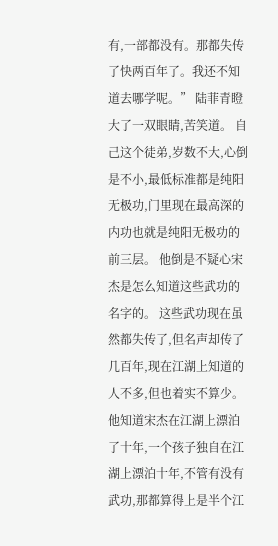有,一部都没有。那都失传了快两百年了。我还不知道去哪学呢。” 陆菲青瞪大了一双眼睛,苦笑道。 自己这个徒弟,岁数不大,心倒是不小,最低标准都是纯阳无极功,门里现在最高深的内功也就是纯阳无极功的前三层。 他倒是不疑心宋杰是怎么知道这些武功的名字的。 这些武功现在虽然都失传了,但名声却传了几百年,现在江湖上知道的人不多,但也着实不算少。 他知道宋杰在江湖上漂泊了十年,一个孩子独自在江湖上漂泊十年,不管有没有武功,那都算得上是半个江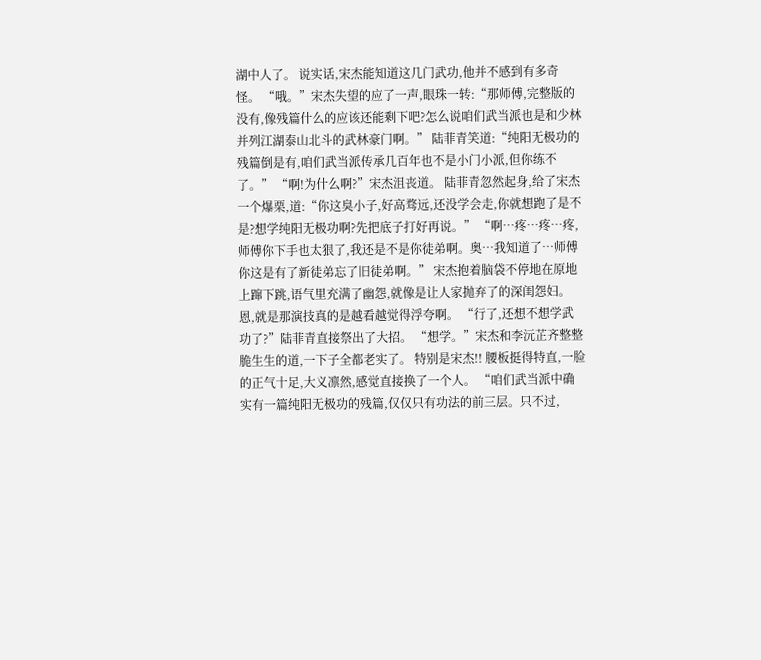湖中人了。 说实话,宋杰能知道这几门武功,他并不感到有多奇怪。 “哦。”宋杰失望的应了一声,眼珠一转:“那师傅,完整版的没有,像残篇什么的应该还能剩下吧?怎么说咱们武当派也是和少林并列江湖泰山北斗的武林豪门啊。” 陆菲青笑道:“纯阳无极功的残篇倒是有,咱们武当派传承几百年也不是小门小派,但你练不了。” “啊!为什么啊?”宋杰沮丧道。 陆菲青忽然起身,给了宋杰一个爆栗,道:“你这臭小子,好高骛远,还没学会走,你就想跑了是不是?想学纯阳无极功啊?先把底子打好再说。” “啊…疼…疼…疼,师傅你下手也太狠了,我还是不是你徒弟啊。奥…我知道了…师傅你这是有了新徒弟忘了旧徒弟啊。” 宋杰抱着脑袋不停地在原地上蹿下跳,语气里充满了幽怨,就像是让人家抛弃了的深闺怨妇。 恩,就是那演技真的是越看越觉得浮夸啊。 “行了,还想不想学武功了?”陆菲青直接祭出了大招。 “想学。”宋杰和李沅芷齐整整脆生生的道,一下子全都老实了。 特别是宋杰!! 腰板挺得特直,一脸的正气十足,大义凛然,感觉直接换了一个人。 “咱们武当派中确实有一篇纯阳无极功的残篇,仅仅只有功法的前三层。只不过,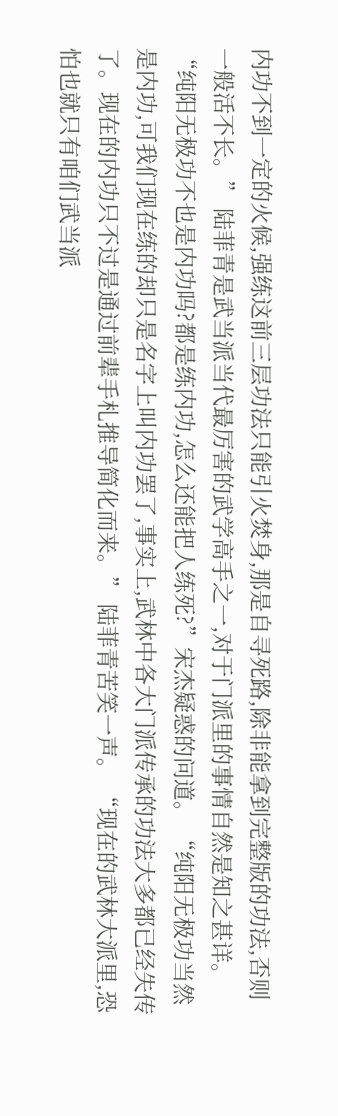内功不到一定的火候,强练这前三层功法只能引火焚身,那是自寻死路,除非能拿到完整版的功法,否则一般活不长。” 陆菲青是武当派当代最厉害的武学高手之一,对于门派里的事情自然是知之甚详。 “纯阳无极功不也是内功吗?都是练内功,怎么还能把人练死?”宋杰疑惑的问道。 “纯阳无极功当然是内功,可我们现在练的却只是名字上叫内功罢了,事实上,武林中各大门派传承的功法大多都已经失传了。现在的内功只不过是通过前辈手札推导简化而来。” 陆菲青苦笑一声。 “现在的武林大派里,恐怕也就只有咱们武当派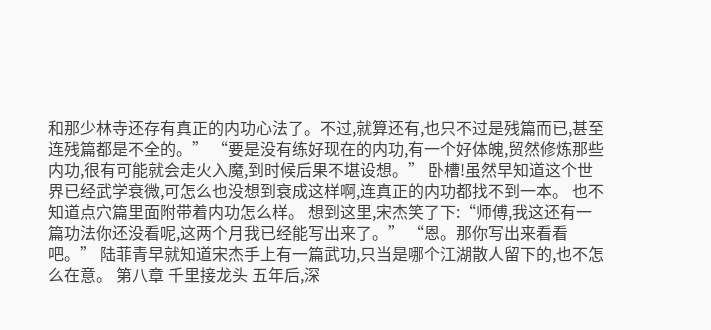和那少林寺还存有真正的内功心法了。不过,就算还有,也只不过是残篇而已,甚至连残篇都是不全的。” “要是没有练好现在的内功,有一个好体魄,贸然修炼那些内功,很有可能就会走火入魔,到时候后果不堪设想。” 卧槽!虽然早知道这个世界已经武学衰微,可怎么也没想到衰成这样啊,连真正的内功都找不到一本。 也不知道点穴篇里面附带着内功怎么样。 想到这里,宋杰笑了下:“师傅,我这还有一篇功法你还没看呢,这两个月我已经能写出来了。” “恩。那你写出来看看吧。” 陆菲青早就知道宋杰手上有一篇武功,只当是哪个江湖散人留下的,也不怎么在意。 第八章 千里接龙头 五年后,深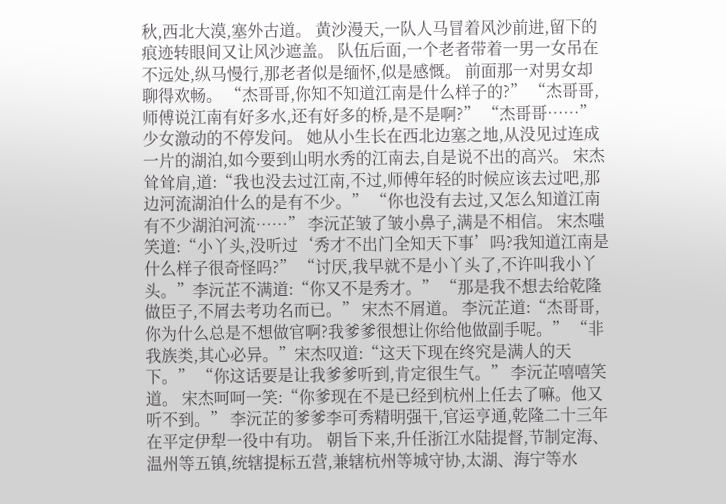秋,西北大漠,塞外古道。 黄沙漫天,一队人马冒着风沙前进,留下的痕迹转眼间又让风沙遮盖。 队伍后面,一个老者带着一男一女吊在不远处,纵马慢行,那老者似是缅怀,似是感慨。 前面那一对男女却聊得欢畅。 “杰哥哥,你知不知道江南是什么样子的?” “杰哥哥,师傅说江南有好多水,还有好多的桥,是不是啊?” “杰哥哥……” 少女激动的不停发问。 她从小生长在西北边塞之地,从没见过连成一片的湖泊,如今要到山明水秀的江南去,自是说不出的高兴。 宋杰耸耸肩,道:“我也没去过江南,不过,师傅年轻的时候应该去过吧,那边河流湖泊什么的是有不少。” “你也没有去过,又怎么知道江南有不少湖泊河流……” 李沅芷皱了皱小鼻子,满是不相信。 宋杰嗤笑道:“小丫头,没听过‘秀才不出门全知天下事’吗?我知道江南是什么样子很奇怪吗?” “讨厌,我早就不是小丫头了,不许叫我小丫头。”李沅芷不满道:“你又不是秀才。” “那是我不想去给乾隆做臣子,不屑去考功名而已。” 宋杰不屑道。 李沅芷道:“杰哥哥,你为什么总是不想做官啊?我爹爹很想让你给他做副手呢。” “非我族类,其心必异。”宋杰叹道:“这天下现在终究是满人的天下。” “你这话要是让我爹爹听到,肯定很生气。” 李沅芷嘻嘻笑道。 宋杰呵呵一笑:“你爹现在不是已经到杭州上任去了嘛。他又听不到。” 李沅芷的爹爹李可秀精明强干,官运亨通,乾隆二十三年在平定伊犁一役中有功。 朝旨下来,升任浙江水陆提督,节制定海、温州等五镇,统辖提标五营,兼辖杭州等城守协,太湖、海宁等水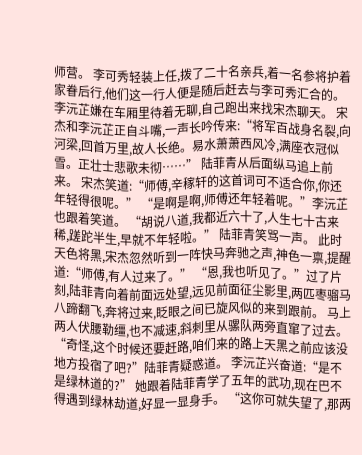师营。 李可秀轻装上任,拨了二十名亲兵,着一名参将护着家眷后行,他们这一行人便是随后赶去与李可秀汇合的。 李沅芷嫌在车厢里待着无聊,自己跑出来找宋杰聊天。 宋杰和李沅芷正自斗嘴,一声长吟传来:“将军百战身名裂,向河梁,回首万里,故人长绝。易水萧萧西风冷,满座衣冠似雪。正壮士悲歌未彻……” 陆菲青从后面纵马追上前来。 宋杰笑道:“师傅,辛稼轩的这首词可不适合你,你还年轻得很呢。” “是啊是啊,师傅还年轻着呢。”李沅芷也跟着笑道。 “胡说八道,我都近六十了,人生七十古来稀,蹉跎半生,早就不年轻啦。” 陆菲青笑骂一声。 此时天色将黑,宋杰忽然听到一阵快马奔驰之声,神色一禀,提醒道:“师傅,有人过来了。” “恩,我也听见了。”过了片刻,陆菲青向着前面远处望,远见前面征尘影里,两匹枣骝马八蹄翻飞,奔将过来,眨眼之间已旋风似的来到跟前。 马上两人伏腰勒缰,也不减速,斜刺里从骡队两旁直窜了过去。 “奇怪,这个时候还要赶路,咱们来的路上天黑之前应该没地方投宿了吧?”陆菲青疑惑道。 李沅芷兴奋道:“是不是绿林道的?” 她跟着陆菲青学了五年的武功,现在巴不得遇到绿林劫道,好显一显身手。 “这你可就失望了,那两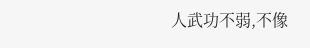人武功不弱,不像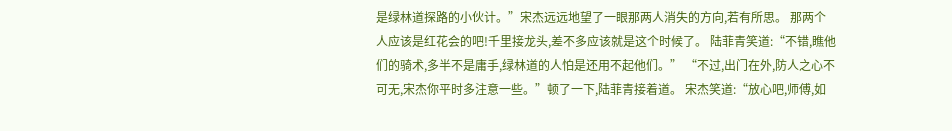是绿林道探路的小伙计。”宋杰远远地望了一眼那两人消失的方向,若有所思。 那两个人应该是红花会的吧!千里接龙头,差不多应该就是这个时候了。 陆菲青笑道:“不错,瞧他们的骑术,多半不是庸手,绿林道的人怕是还用不起他们。” “不过,出门在外,防人之心不可无,宋杰你平时多注意一些。”顿了一下,陆菲青接着道。 宋杰笑道:“放心吧,师傅,如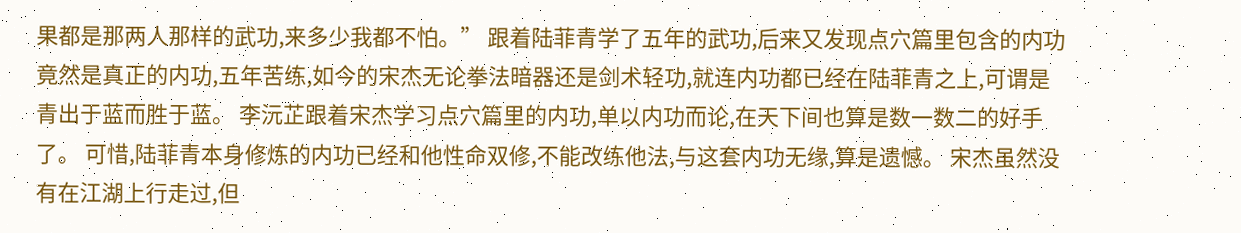果都是那两人那样的武功,来多少我都不怕。” 跟着陆菲青学了五年的武功,后来又发现点穴篇里包含的内功竟然是真正的内功,五年苦练,如今的宋杰无论拳法暗器还是剑术轻功,就连内功都已经在陆菲青之上,可谓是青出于蓝而胜于蓝。 李沅芷跟着宋杰学习点穴篇里的内功,单以内功而论,在天下间也算是数一数二的好手了。 可惜,陆菲青本身修炼的内功已经和他性命双修,不能改练他法,与这套内功无缘,算是遗憾。 宋杰虽然没有在江湖上行走过,但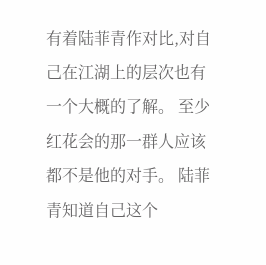有着陆菲青作对比,对自己在江湖上的层次也有一个大概的了解。 至少红花会的那一群人应该都不是他的对手。 陆菲青知道自己这个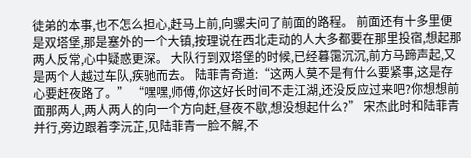徒弟的本事,也不怎么担心,赶马上前,向骡夫问了前面的路程。 前面还有十多里便是双塔堡,那是塞外的一个大镇,按理说在西北走动的人大多都要在那里投宿,想起那两人反常,心中疑惑更深。 大队行到双塔堡的时候,已经暮霭沉沉,前方马蹄声起,又是两个人越过车队,疾驰而去。 陆菲青奇道:“这两人莫不是有什么要紧事,这是存心要赶夜路了。” “嘿嘿,师傅,你这好长时间不走江湖,还没反应过来吧?你想想前面那两人,两人两人的向一个方向赶,昼夜不歇,想没想起什么?” 宋杰此时和陆菲青并行,旁边跟着李沅芷,见陆菲青一脸不解,不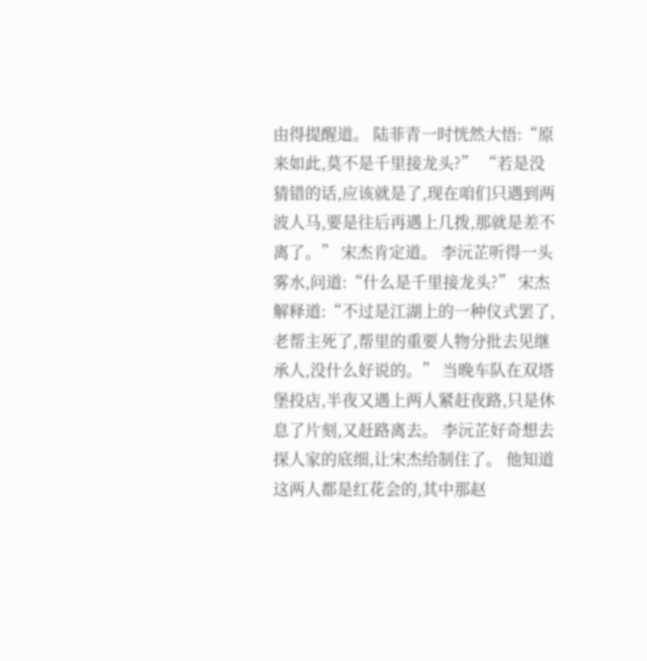由得提醒道。 陆菲青一时恍然大悟:“原来如此,莫不是千里接龙头?” “若是没猜错的话,应该就是了,现在咱们只遇到两波人马,要是往后再遇上几拨,那就是差不离了。” 宋杰肯定道。 李沅芷听得一头雾水,问道:“什么是千里接龙头?” 宋杰解释道:“不过是江湖上的一种仪式罢了,老帮主死了,帮里的重要人物分批去见继承人,没什么好说的。” 当晚车队在双塔堡投店,半夜又遇上两人紧赶夜路,只是休息了片刻,又赶路离去。 李沅芷好奇想去探人家的底细,让宋杰给制住了。 他知道这两人都是红花会的,其中那赵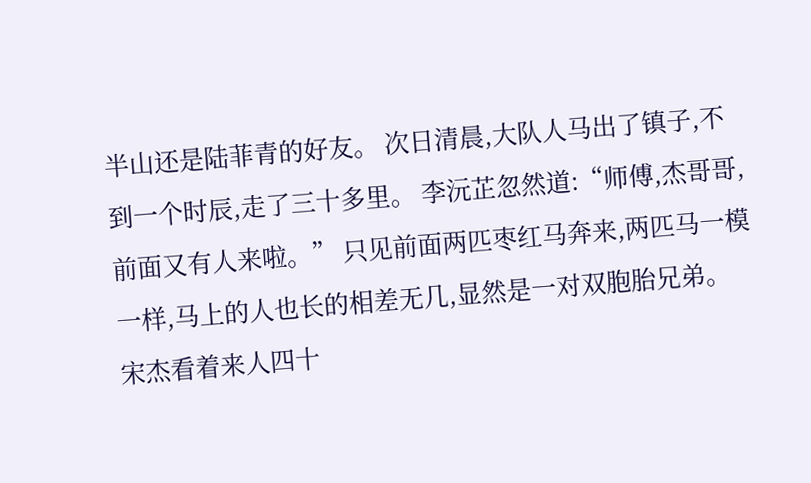半山还是陆菲青的好友。 次日清晨,大队人马出了镇子,不到一个时辰,走了三十多里。 李沅芷忽然道:“师傅,杰哥哥,前面又有人来啦。” 只见前面两匹枣红马奔来,两匹马一模一样,马上的人也长的相差无几,显然是一对双胞胎兄弟。 宋杰看着来人四十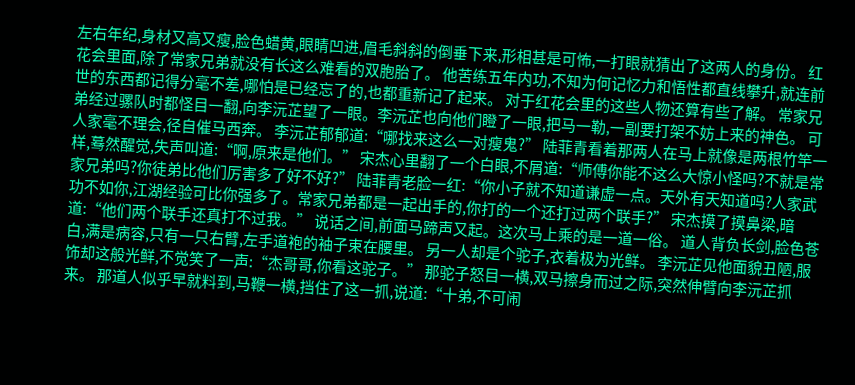左右年纪,身材又高又瘦,脸色蜡黄,眼睛凹进,眉毛斜斜的倒垂下来,形相甚是可怖,一打眼就猜出了这两人的身份。 红花会里面,除了常家兄弟就没有长这么难看的双胞胎了。 他苦练五年内功,不知为何记忆力和悟性都直线攀升,就连前世的东西都记得分毫不差,哪怕是已经忘了的,也都重新记了起来。 对于红花会里的这些人物还算有些了解。 常家兄弟经过骡队时都怪目一翻,向李沅芷望了一眼。李沅芷也向他们瞪了一眼,把马一勒,一副要打架不妨上来的神色。 可人家毫不理会,径自催马西奔。 李沅芷郁郁道:“哪找来这么一对瘦鬼?” 陆菲青看着那两人在马上就像是两根竹竿一样,蓦然醒觉,失声叫道:“啊,原来是他们。” 宋杰心里翻了一个白眼,不屑道:“师傅你能不这么大惊小怪吗?不就是常家兄弟吗?你徒弟比他们厉害多了好不好?” 陆菲青老脸一红:“你小子就不知道谦虚一点。天外有天知道吗?人家武功不如你,江湖经验可比你强多了。常家兄弟都是一起出手的,你打的一个还打过两个联手?” 宋杰摸了摸鼻梁,暗道:“他们两个联手还真打不过我。” 说话之间,前面马蹄声又起。这次马上乘的是一道一俗。 道人背负长剑,脸色苍白,满是病容,只有一只右臂,左手道袍的袖子束在腰里。 另一人却是个驼子,衣着极为光鲜。 李沅芷见他面貌丑陋,服饰却这般光鲜,不觉笑了一声:“杰哥哥,你看这驼子。” 那驼子怒目一横,双马擦身而过之际,突然伸臂向李沅芷抓来。 那道人似乎早就料到,马鞭一横,挡住了这一抓,说道:“十弟,不可闹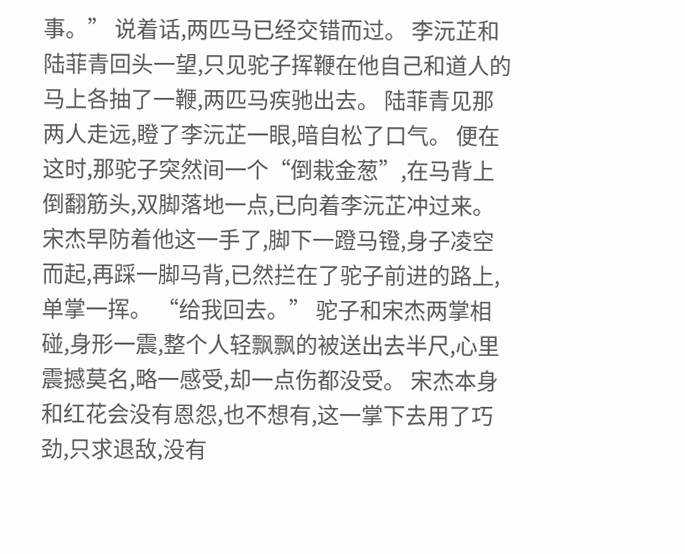事。” 说着话,两匹马已经交错而过。 李沅芷和陆菲青回头一望,只见驼子挥鞭在他自己和道人的马上各抽了一鞭,两匹马疾驰出去。 陆菲青见那两人走远,瞪了李沅芷一眼,暗自松了口气。 便在这时,那驼子突然间一个“倒栽金葱”,在马背上倒翻筋头,双脚落地一点,已向着李沅芷冲过来。 宋杰早防着他这一手了,脚下一蹬马镫,身子凌空而起,再踩一脚马背,已然拦在了驼子前进的路上,单掌一挥。 “给我回去。” 驼子和宋杰两掌相碰,身形一震,整个人轻飘飘的被送出去半尺,心里震撼莫名,略一感受,却一点伤都没受。 宋杰本身和红花会没有恩怨,也不想有,这一掌下去用了巧劲,只求退敌,没有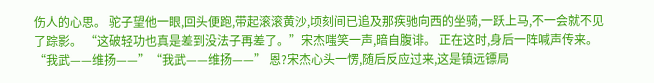伤人的心思。 驼子望他一眼,回头便跑,带起滚滚黄沙,顷刻间已追及那疾驰向西的坐骑,一跃上马,不一会就不见了踪影。 “这破轻功也真是差到没法子再差了。”宋杰嗤笑一声,暗自腹诽。 正在这时,身后一阵喊声传来。 “我武——维扬——”“我武——维扬——” 恩?宋杰心头一愣,随后反应过来,这是镇远镖局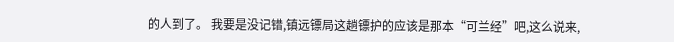的人到了。 我要是没记错,镇远镖局这趟镖护的应该是那本“可兰经”吧,这么说来,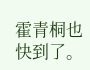霍青桐也快到了。